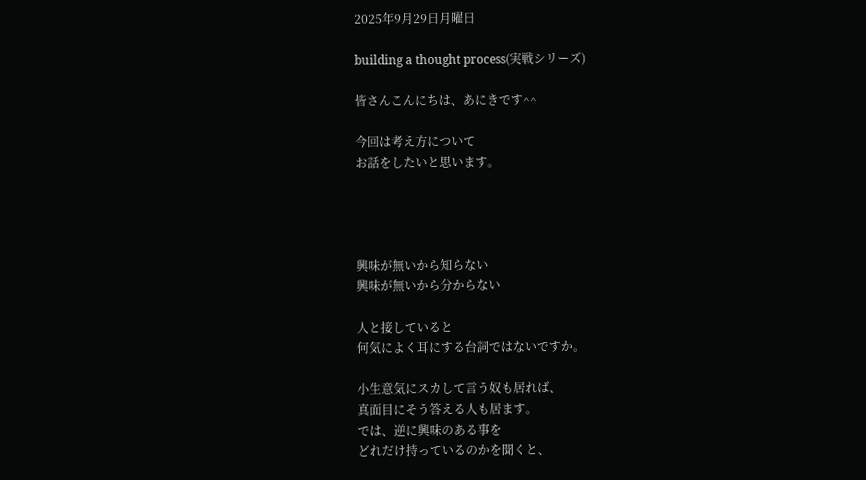2025年9月29日月曜日

building a thought process(実戦シリーズ)

皆さんこんにちは、あにきです^^

今回は考え方について
お話をしたいと思います。




興味が無いから知らない
興味が無いから分からない

人と接していると
何気によく耳にする台詞ではないですか。

小生意気にスカして言う奴も居れば、
真面目にそう答える人も居ます。
では、逆に興味のある事を
どれだけ持っているのかを聞くと、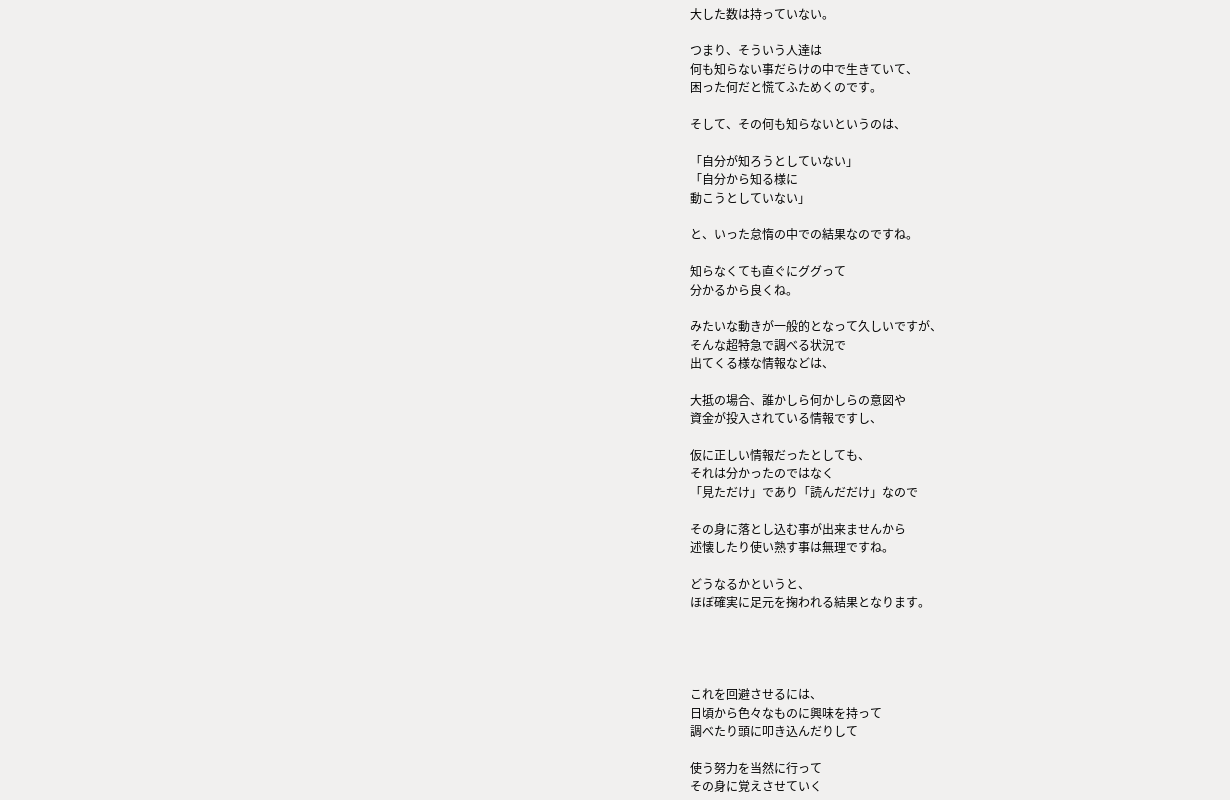大した数は持っていない。

つまり、そういう人達は
何も知らない事だらけの中で生きていて、
困った何だと慌てふためくのです。

そして、その何も知らないというのは、

「自分が知ろうとしていない」
「自分から知る様に
動こうとしていない」

と、いった怠惰の中での結果なのですね。

知らなくても直ぐにググって
分かるから良くね。

みたいな動きが一般的となって久しいですが、
そんな超特急で調べる状況で
出てくる様な情報などは、

大抵の場合、誰かしら何かしらの意図や
資金が投入されている情報ですし、

仮に正しい情報だったとしても、
それは分かったのではなく
「見ただけ」であり「読んだだけ」なので

その身に落とし込む事が出来ませんから
述懐したり使い熟す事は無理ですね。

どうなるかというと、
ほぼ確実に足元を掬われる結果となります。




これを回避させるには、
日頃から色々なものに興味を持って
調べたり頭に叩き込んだりして

使う努力を当然に行って
その身に覚えさせていく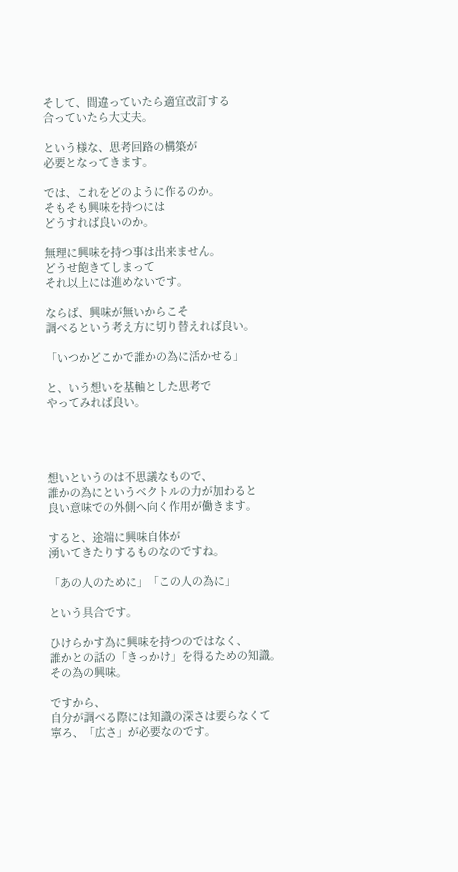そして、間違っていたら適宜改訂する
合っていたら大丈夫。

という様な、思考回路の構築が
必要となってきます。

では、これをどのように作るのか。
そもそも興味を持つには
どうすれば良いのか。

無理に興味を持つ事は出来ません。
どうせ飽きてしまって
それ以上には進めないです。

ならば、興味が無いからこそ
調べるという考え方に切り替えれば良い。

「いつかどこかで誰かの為に活かせる」

と、いう想いを基軸とした思考で
やってみれば良い。




想いというのは不思議なもので、
誰かの為にというベクトルの力が加わると
良い意味での外側へ向く作用が働きます。

すると、途端に興味自体が
湧いてきたりするものなのですね。

「あの人のために」「この人の為に」

という具合です。

ひけらかす為に興味を持つのではなく、
誰かとの話の「きっかけ」を得るための知識。
その為の興味。

ですから、
自分が調べる際には知識の深さは要らなくて
寧ろ、「広さ」が必要なのです。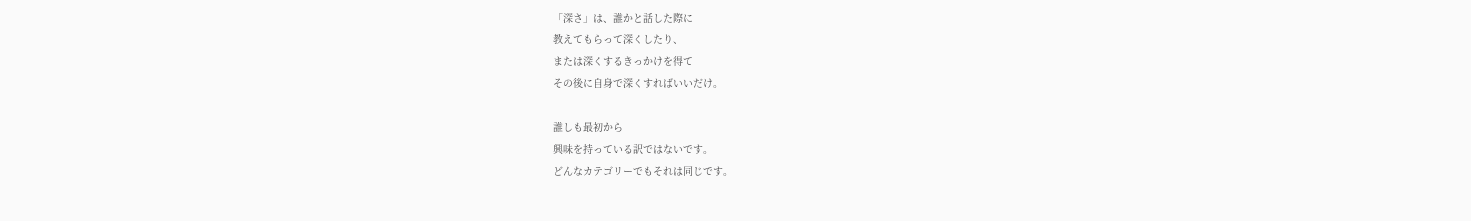「深さ」は、誰かと話した際に
教えてもらって深くしたり、
または深くするきっかけを得て
その後に自身で深くすればいいだけ。

誰しも最初から
興味を持っている訳ではないです。
どんなカテゴリーでもそれは同じです。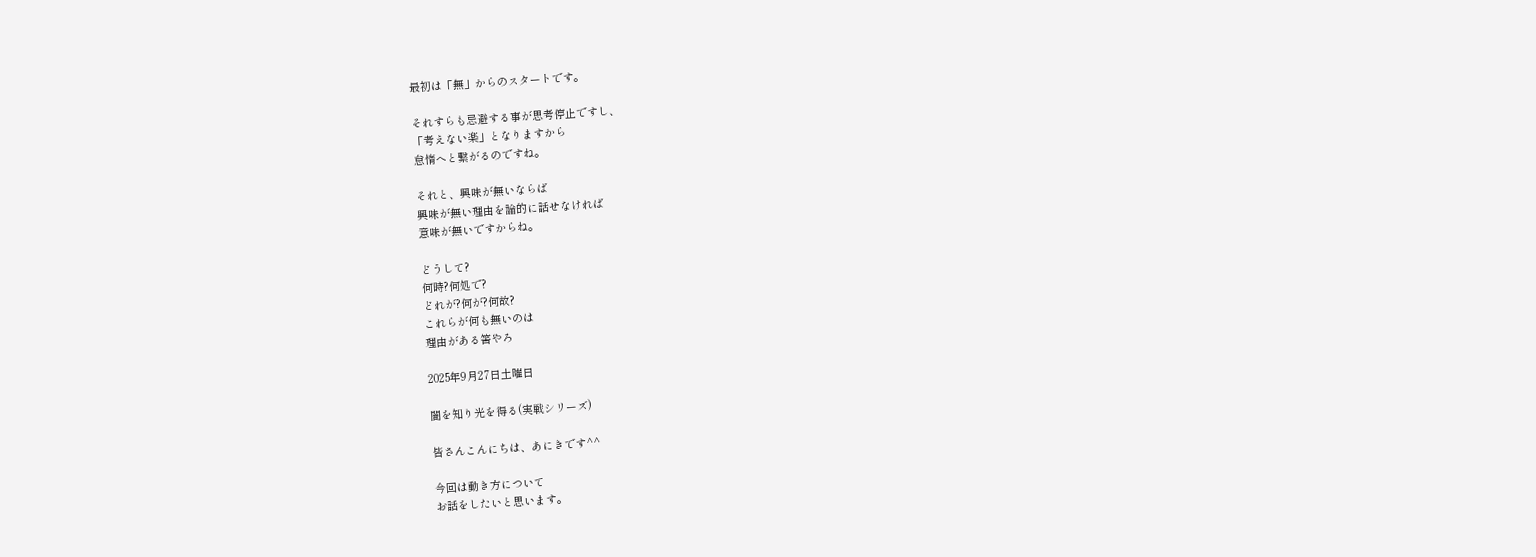最初は「無」からのスタートです。

それすらも忌避する事が思考停止ですし、
「考えない楽」となりますから
怠惰へと繋がるのですね。

それと、興味が無いならば
興味が無い理由を論的に話せなければ
意味が無いですからね。

どうして?
何時?何処で?
どれが?何が?何故?
これらが何も無いのは
理由がある筈やろ

2025年9月27日土曜日

闇を知り光を得る(実戦シリーズ)

皆さんこんにちは、あにきです^^

今回は動き方について
お話をしたいと思います。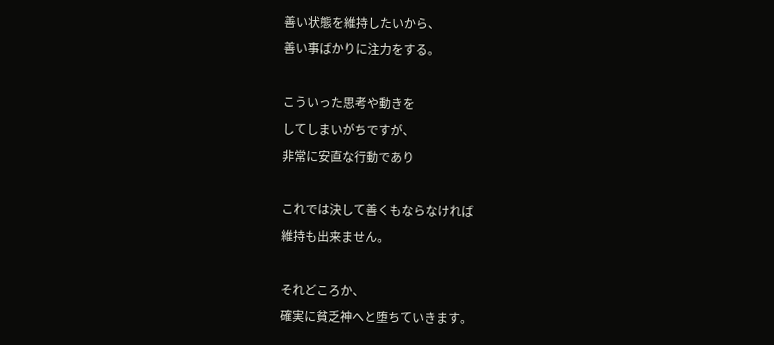善い状態を維持したいから、
善い事ばかりに注力をする。

こういった思考や動きを
してしまいがちですが、
非常に安直な行動であり

これでは決して善くもならなければ
維持も出来ません。

それどころか、
確実に貧乏神へと堕ちていきます。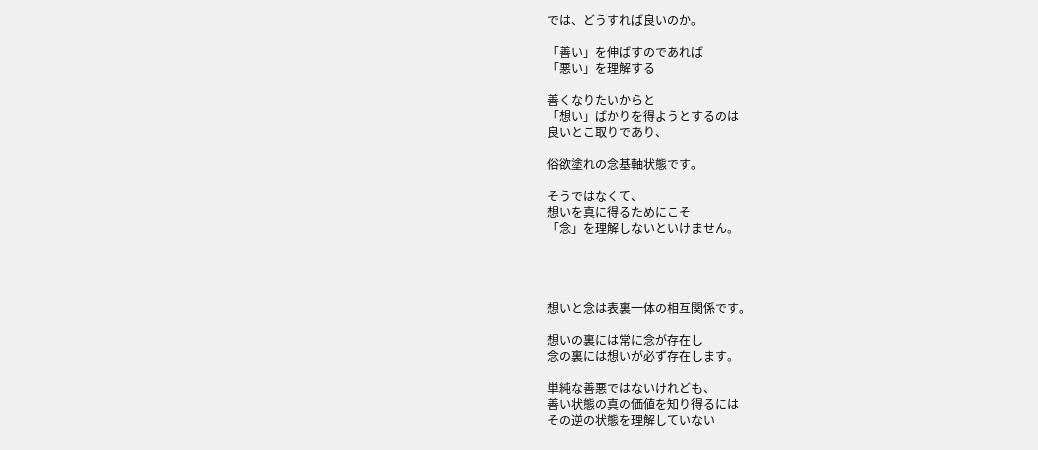では、どうすれば良いのか。

「善い」を伸ばすのであれば
「悪い」を理解する

善くなりたいからと
「想い」ばかりを得ようとするのは
良いとこ取りであり、

俗欲塗れの念基軸状態です。

そうではなくて、
想いを真に得るためにこそ
「念」を理解しないといけません。




想いと念は表裏一体の相互関係です。

想いの裏には常に念が存在し
念の裏には想いが必ず存在します。

単純な善悪ではないけれども、
善い状態の真の価値を知り得るには
その逆の状態を理解していない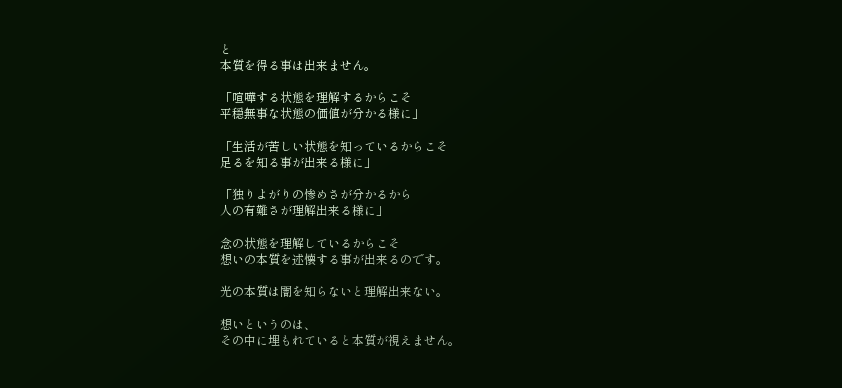と
本質を得る事は出来ません。

「喧嘩する状態を理解するからこそ
平穏無事な状態の価値が分かる様に」

「生活が苦しい状態を知っているからこそ
足るを知る事が出来る様に」

「独りよがりの惨めさが分かるから
人の有難さが理解出来る様に」

念の状態を理解しているからこそ
想いの本質を述懐する事が出来るのです。

光の本質は闇を知らないと理解出来ない。

想いというのは、
その中に埋もれていると本質が視えません。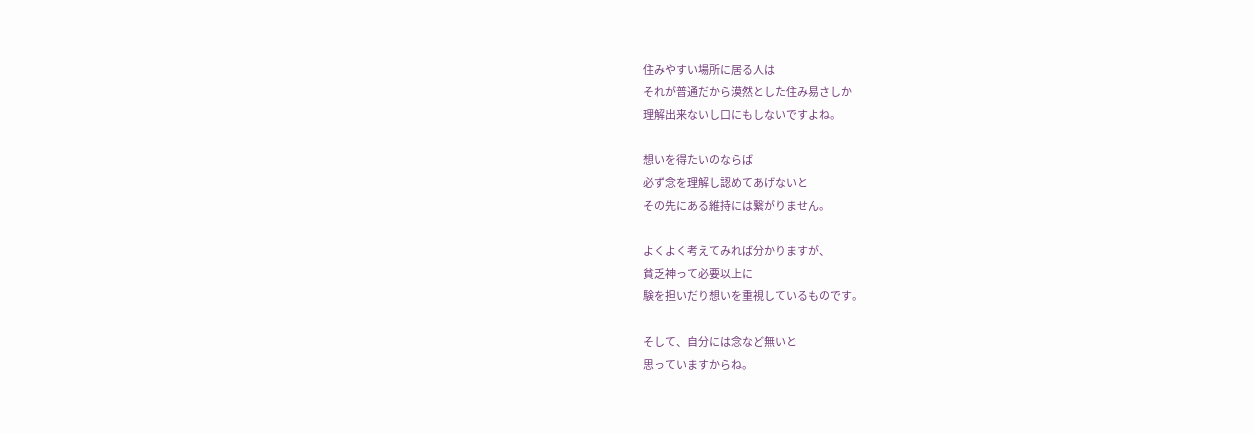住みやすい場所に居る人は
それが普通だから漠然とした住み易さしか
理解出来ないし口にもしないですよね。

想いを得たいのならば
必ず念を理解し認めてあげないと
その先にある維持には繋がりません。

よくよく考えてみれば分かりますが、
貧乏神って必要以上に
験を担いだり想いを重視しているものです。

そして、自分には念など無いと
思っていますからね。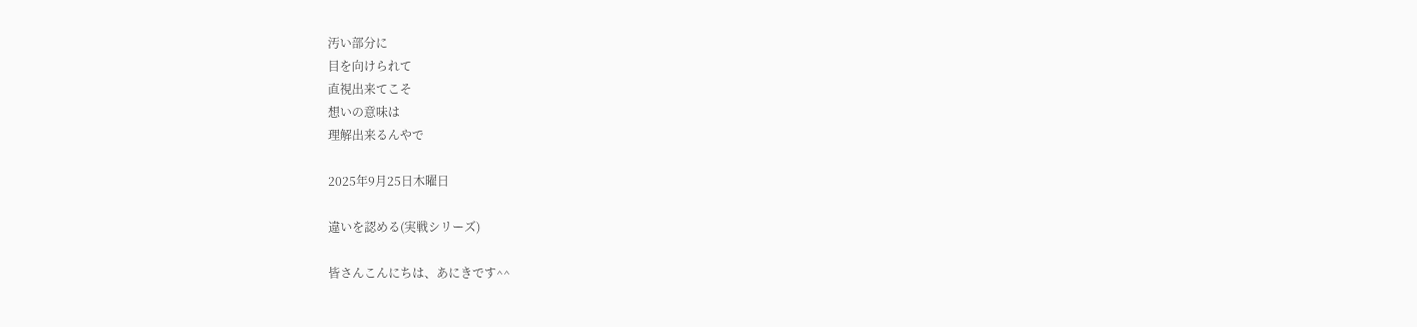汚い部分に
目を向けられて
直視出来てこそ
想いの意味は
理解出来るんやで

2025年9月25日木曜日

違いを認める(実戦シリーズ)

皆さんこんにちは、あにきです^^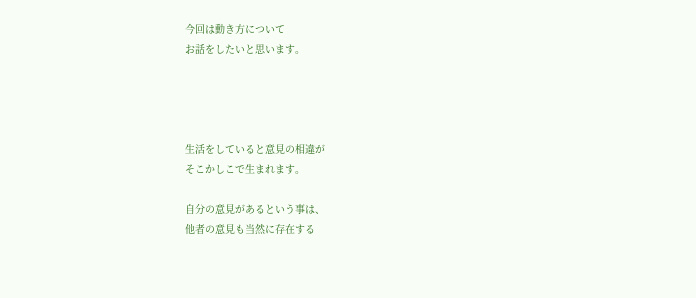今回は動き方について
お話をしたいと思います。




生活をしていると意見の相違が
そこかしこで生まれます。

自分の意見があるという事は、
他者の意見も当然に存在する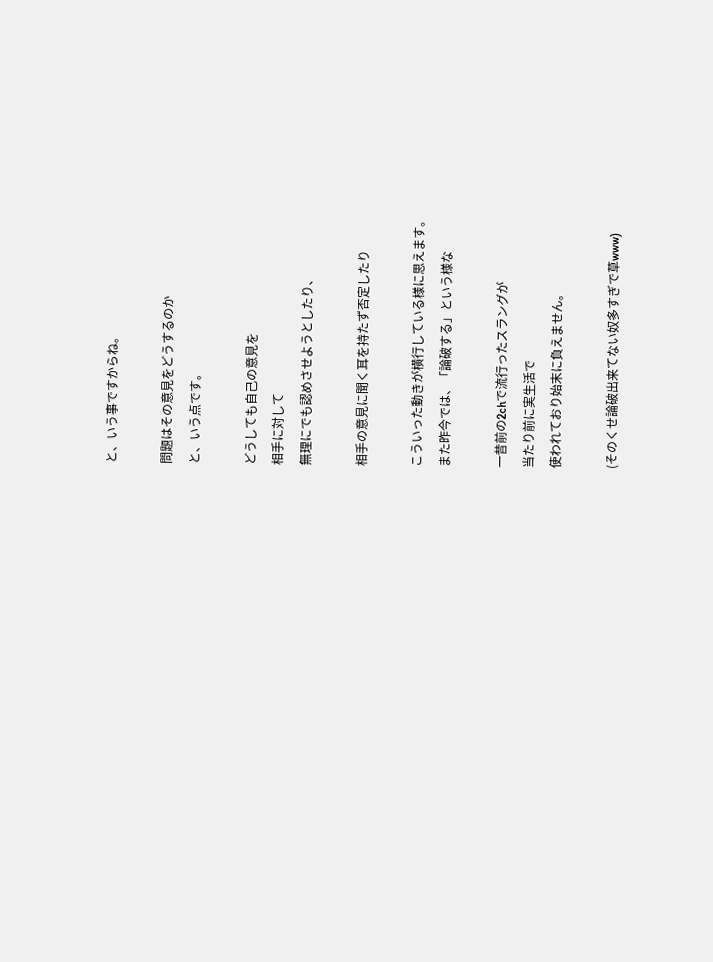と、いう事ですからね。

問題はその意見をどうするのか
と、いう点です。

どうしても自己の意見を
相手に対して
無理にでも認めさせようとしたり、

相手の意見に聞く耳を持たず否定したり

こういった動きが横行している様に思えます。
また昨今では、「論破する」という様な

一昔前の2chで流行ったスラングが
当たり前に実生活で
使われており始末に負えません。

(そのくせ論破出来てない奴多すぎで草www)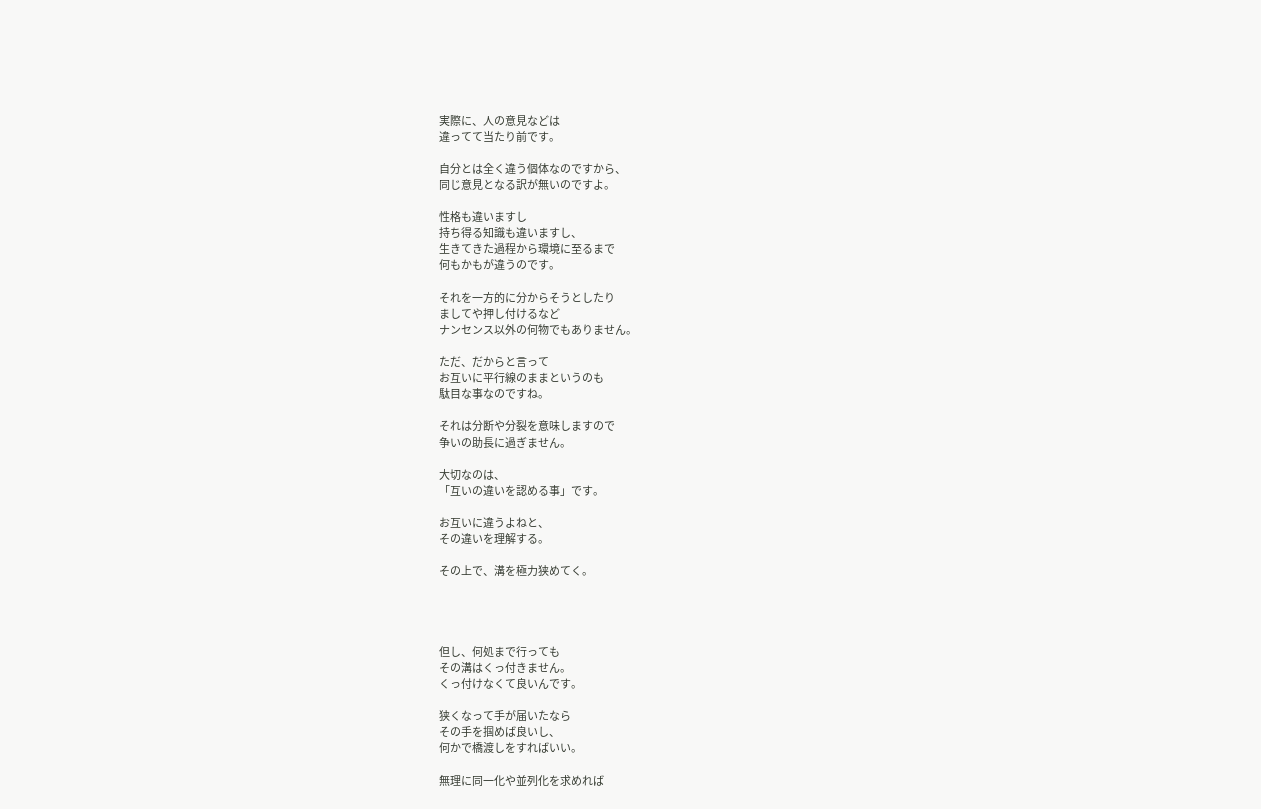実際に、人の意見などは
違ってて当たり前です。

自分とは全く違う個体なのですから、
同じ意見となる訳が無いのですよ。

性格も違いますし
持ち得る知識も違いますし、
生きてきた過程から環境に至るまで
何もかもが違うのです。

それを一方的に分からそうとしたり
ましてや押し付けるなど
ナンセンス以外の何物でもありません。

ただ、だからと言って
お互いに平行線のままというのも
駄目な事なのですね。

それは分断や分裂を意味しますので
争いの助長に過ぎません。

大切なのは、
「互いの違いを認める事」です。

お互いに違うよねと、
その違いを理解する。

その上で、溝を極力狭めてく。




但し、何処まで行っても
その溝はくっ付きません。
くっ付けなくて良いんです。

狭くなって手が届いたなら
その手を掴めば良いし、
何かで橋渡しをすればいい。

無理に同一化や並列化を求めれば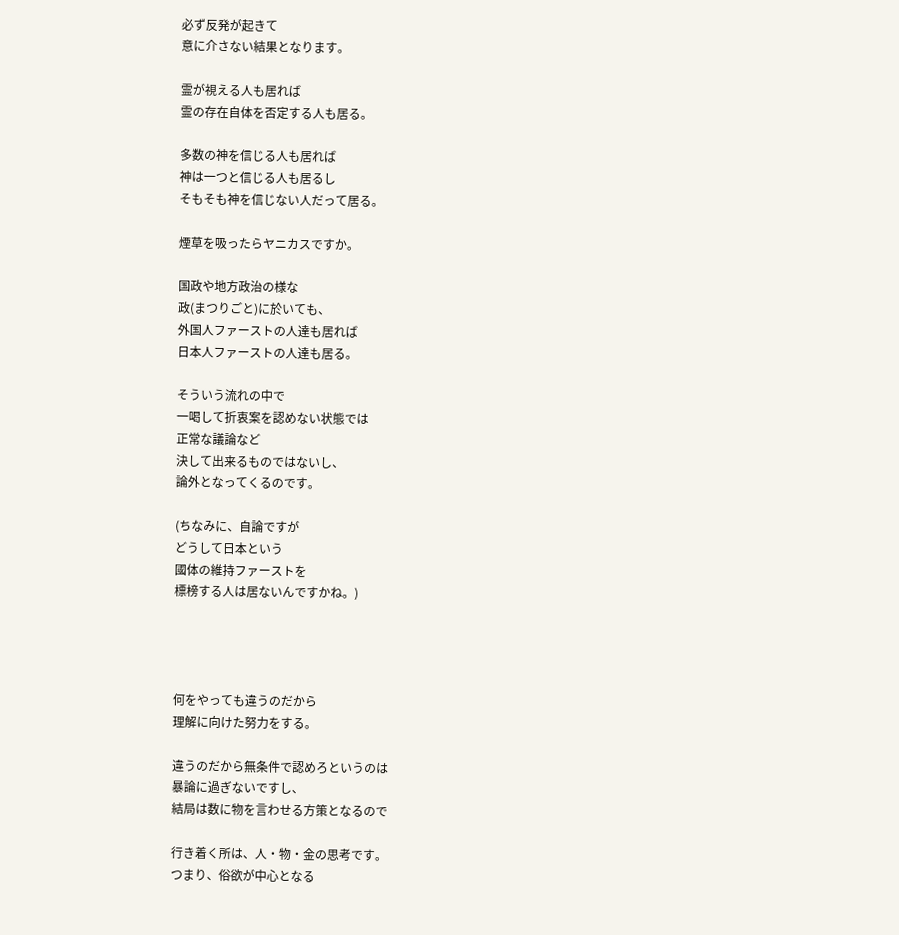必ず反発が起きて
意に介さない結果となります。

霊が視える人も居れば
霊の存在自体を否定する人も居る。

多数の神を信じる人も居れば
神は一つと信じる人も居るし
そもそも神を信じない人だって居る。

煙草を吸ったらヤニカスですか。

国政や地方政治の様な
政(まつりごと)に於いても、
外国人ファーストの人達も居れば
日本人ファーストの人達も居る。

そういう流れの中で
一喝して折衷案を認めない状態では
正常な議論など
決して出来るものではないし、
論外となってくるのです。

(ちなみに、自論ですが
どうして日本という
國体の維持ファーストを
標榜する人は居ないんですかね。)




何をやっても違うのだから
理解に向けた努力をする。

違うのだから無条件で認めろというのは
暴論に過ぎないですし、
結局は数に物を言わせる方策となるので

行き着く所は、人・物・金の思考です。
つまり、俗欲が中心となる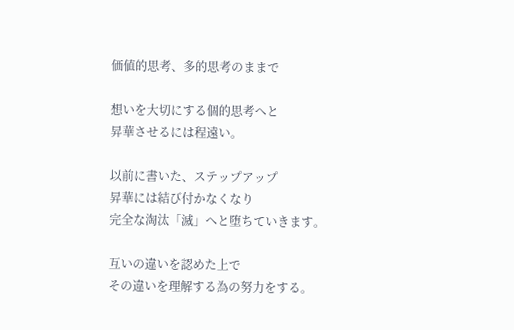価値的思考、多的思考のままで

想いを大切にする個的思考へと
昇華させるには程遠い。

以前に書いた、ステップアップ
昇華には結び付かなくなり
完全な淘汰「滅」へと堕ちていきます。

互いの違いを認めた上で
その違いを理解する為の努力をする。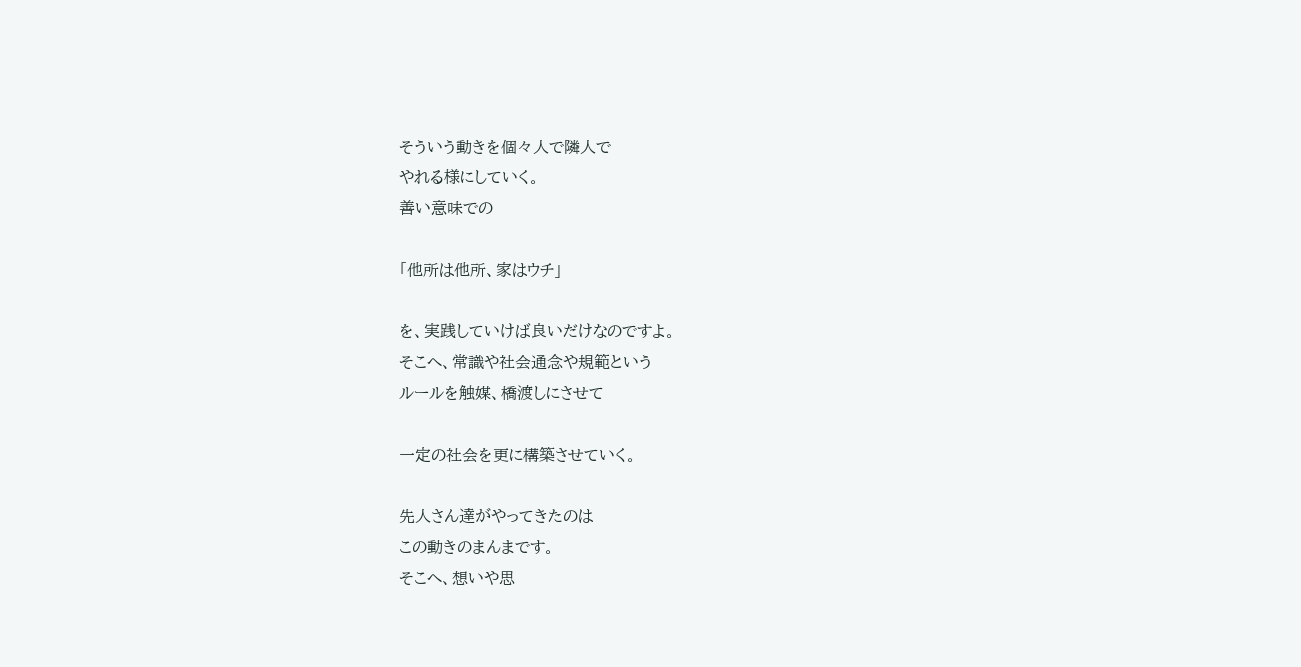そういう動きを個々人で隣人で
やれる様にしていく。
善い意味での

「他所は他所、家はウチ」

を、実践していけば良いだけなのですよ。
そこへ、常識や社会通念や規範という
ルールを触媒、橋渡しにさせて

一定の社会を更に構築させていく。

先人さん達がやってきたのは
この動きのまんまです。
そこへ、想いや思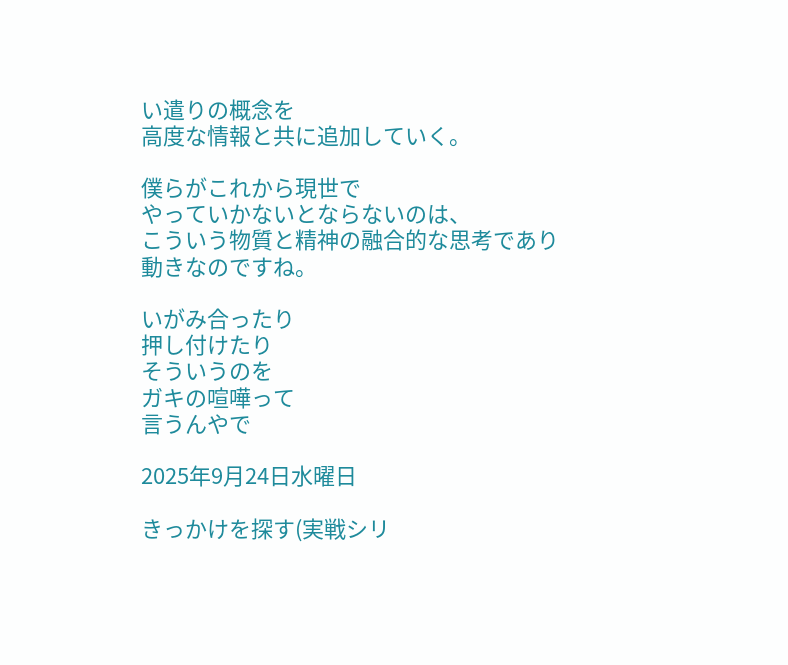い遣りの概念を
高度な情報と共に追加していく。

僕らがこれから現世で
やっていかないとならないのは、
こういう物質と精神の融合的な思考であり
動きなのですね。

いがみ合ったり
押し付けたり
そういうのを
ガキの喧嘩って
言うんやで

2025年9月24日水曜日

きっかけを探す(実戦シリ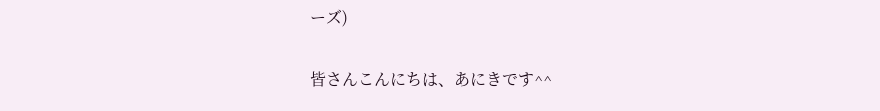ーズ)

皆さんこんにちは、あにきです^^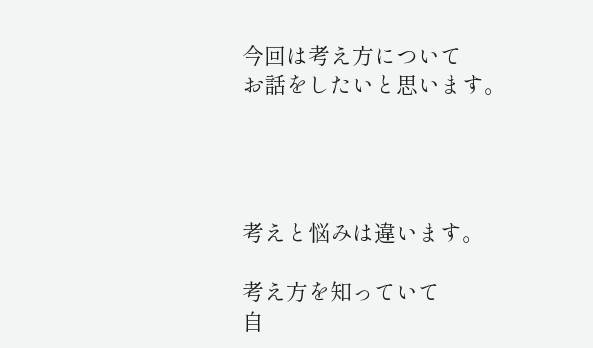今回は考え方について
お話をしたいと思います。




考えと悩みは違います。

考え方を知っていて
自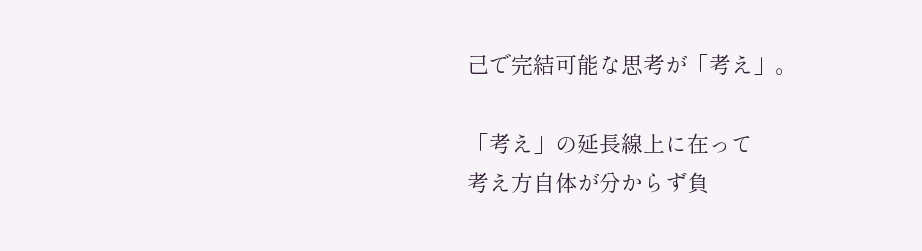己で完結可能な思考が「考え」。

「考え」の延長線上に在って
考え方自体が分からず負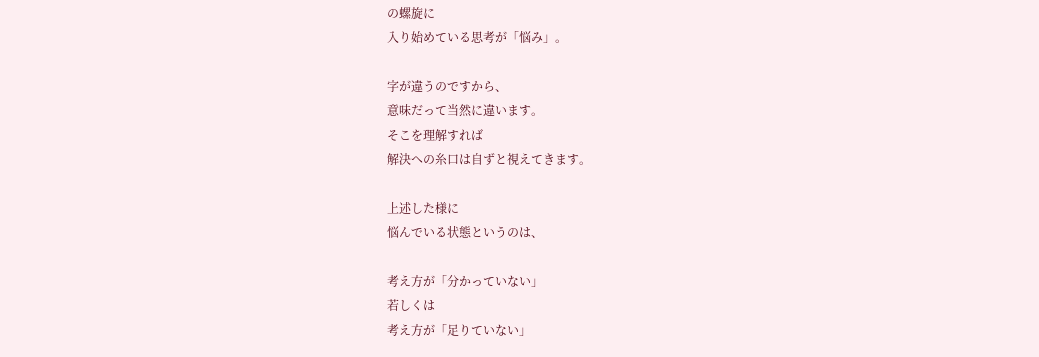の螺旋に
入り始めている思考が「悩み」。

字が違うのですから、
意味だって当然に違います。
そこを理解すれば
解決への糸口は自ずと視えてきます。

上述した様に
悩んでいる状態というのは、

考え方が「分かっていない」
若しくは
考え方が「足りていない」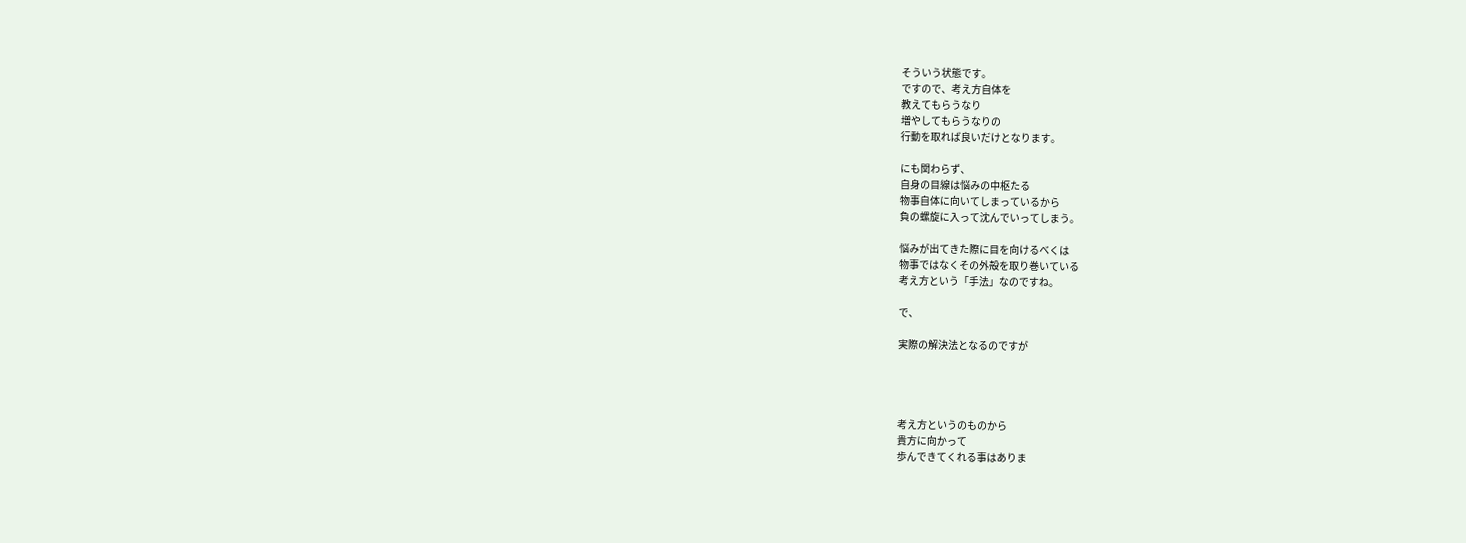そういう状態です。
ですので、考え方自体を
教えてもらうなり
増やしてもらうなりの
行動を取れば良いだけとなります。

にも関わらず、
自身の目線は悩みの中枢たる
物事自体に向いてしまっているから
負の螺旋に入って沈んでいってしまう。

悩みが出てきた際に目を向けるべくは
物事ではなくその外殻を取り巻いている
考え方という「手法」なのですね。

で、

実際の解決法となるのですが




考え方というのものから
貴方に向かって
歩んできてくれる事はありま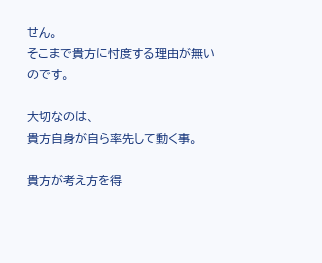せん。
そこまで貴方に忖度する理由が無いのです。

大切なのは、
貴方自身が自ら率先して動く事。

貴方が考え方を得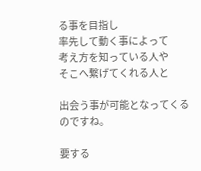る事を目指し
率先して動く事によって
考え方を知っている人や
そこへ繋げてくれる人と

出会う事が可能となってくるのですね。

要する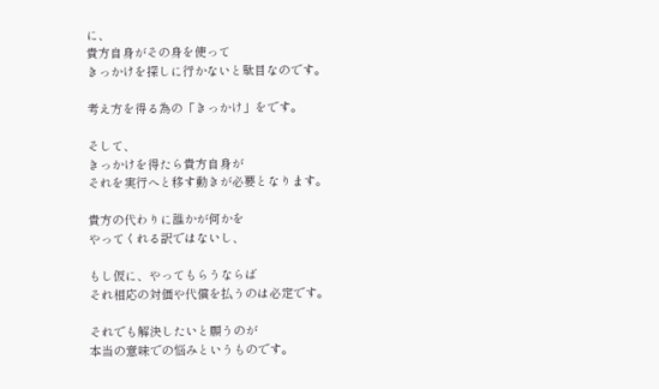に、
貴方自身がその身を使って
きっかけを探しに行かないと駄目なのです。

考え方を得る為の「きっかけ」をです。

そして、
きっかけを得たら貴方自身が
それを実行へと移す動きが必要となります。

貴方の代わりに誰かが何かを
やってくれる訳ではないし、

もし仮に、やってもらうならば
それ相応の対価や代償を払うのは必定です。

それでも解決したいと願うのが
本当の意味での悩みというものです。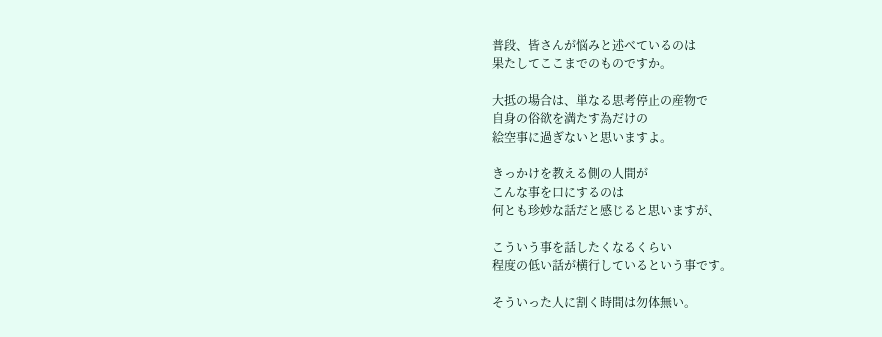普段、皆さんが悩みと述べているのは
果たしてここまでのものですか。

大抵の場合は、単なる思考停止の産物で
自身の俗欲を満たす為だけの
絵空事に過ぎないと思いますよ。

きっかけを教える側の人間が
こんな事を口にするのは
何とも珍妙な話だと感じると思いますが、

こういう事を話したくなるくらい
程度の低い話が横行しているという事です。

そういった人に割く時間は勿体無い。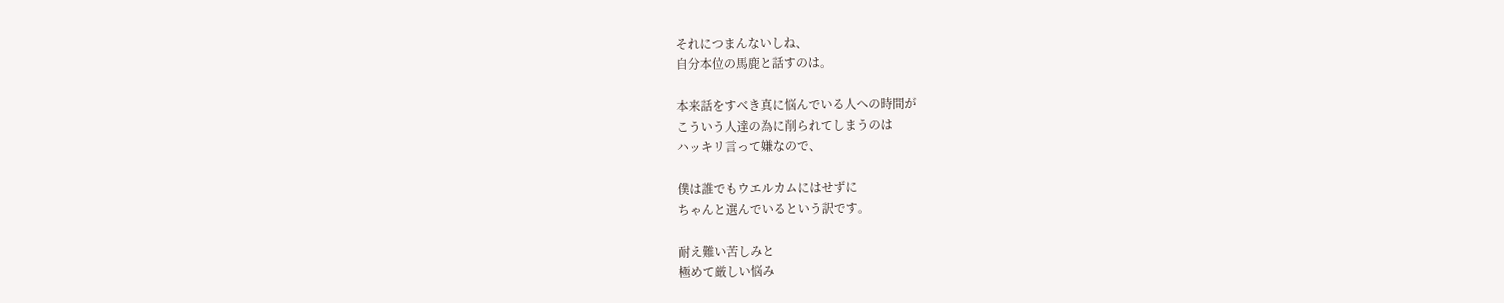それにつまんないしね、
自分本位の馬鹿と話すのは。

本来話をすべき真に悩んでいる人への時間が
こういう人達の為に削られてしまうのは
ハッキリ言って嫌なので、

僕は誰でもウエルカムにはせずに
ちゃんと選んでいるという訳です。

耐え難い苦しみと
極めて厳しい悩み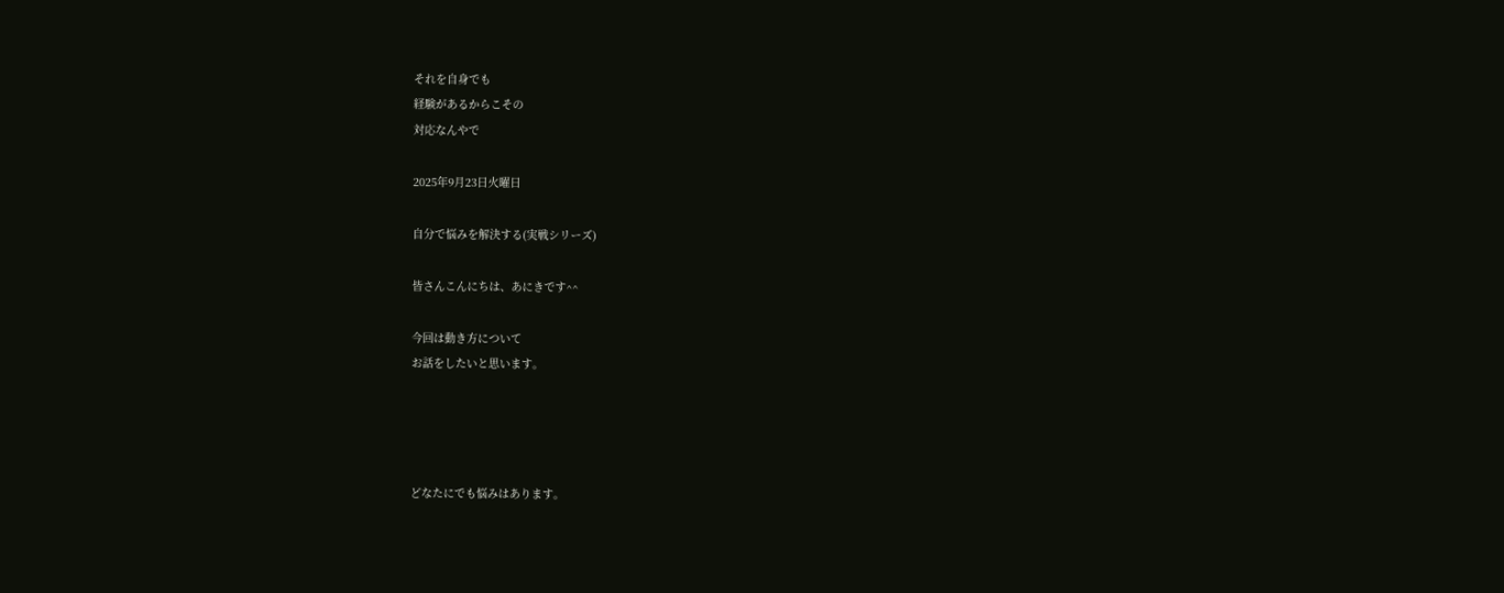それを自身でも
経験があるからこその
対応なんやで

2025年9月23日火曜日

自分で悩みを解決する(実戦シリーズ)

皆さんこんにちは、あにきです^^

今回は動き方について
お話をしたいと思います。




どなたにでも悩みはあります。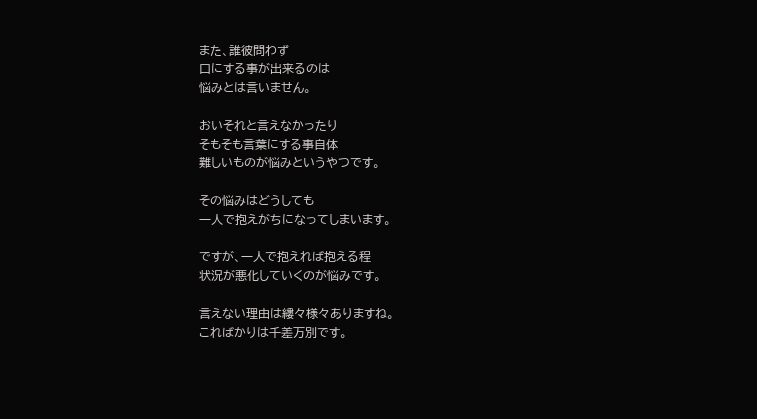また、誰彼問わず
口にする事が出来るのは
悩みとは言いません。

おいそれと言えなかったり
そもそも言葉にする事自体
難しいものが悩みというやつです。

その悩みはどうしても
一人で抱えがちになってしまいます。

ですが、一人で抱えれば抱える程
状況が悪化していくのが悩みです。

言えない理由は縷々様々ありますね。
こればかりは千差万別です。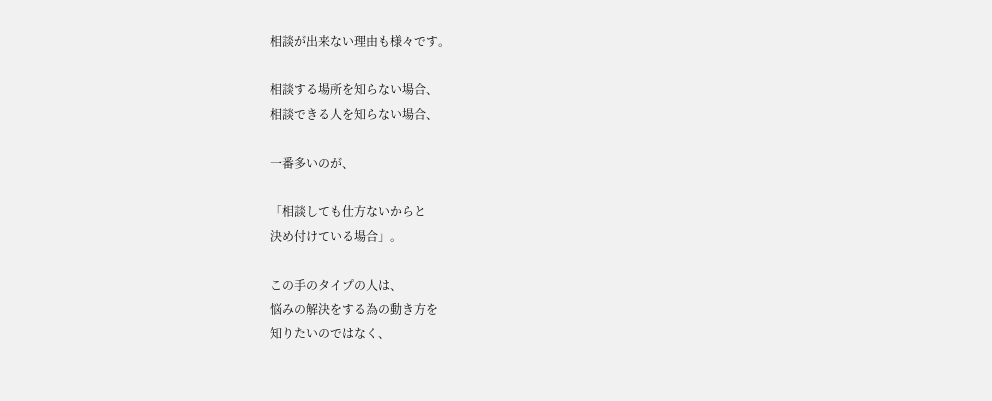相談が出来ない理由も様々です。

相談する場所を知らない場合、
相談できる人を知らない場合、

一番多いのが、

「相談しても仕方ないからと
決め付けている場合」。

この手のタイプの人は、
悩みの解決をする為の動き方を
知りたいのではなく、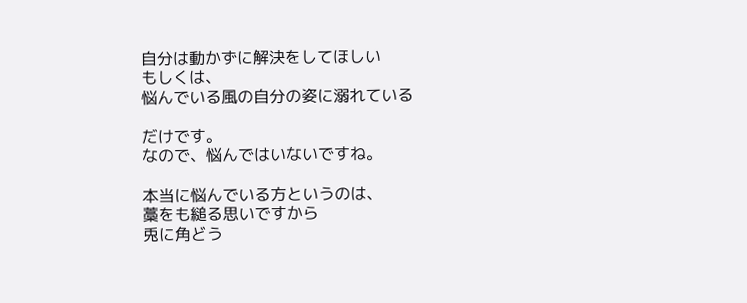自分は動かずに解決をしてほしい
もしくは、
悩んでいる風の自分の姿に溺れている

だけです。
なので、悩んではいないですね。

本当に悩んでいる方というのは、
藁をも縋る思いですから
兎に角どう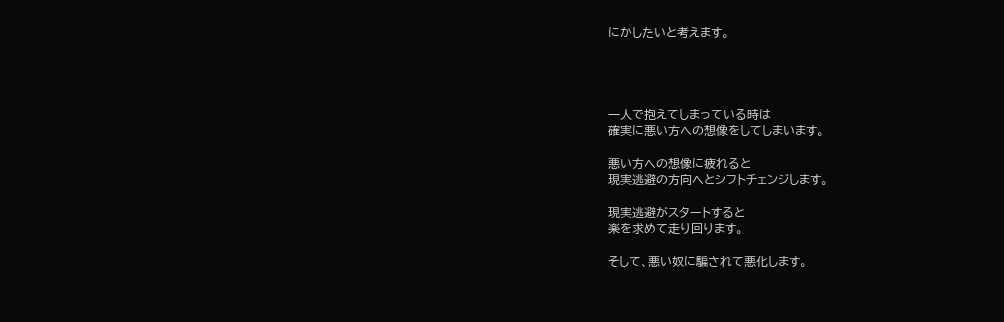にかしたいと考えます。




一人で抱えてしまっている時は
確実に悪い方への想像をしてしまいます。

悪い方への想像に疲れると
現実逃避の方向へとシフトチェンジします。

現実逃避がスタートすると
楽を求めて走り回ります。

そして、悪い奴に騙されて悪化します。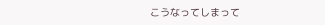こうなってしまって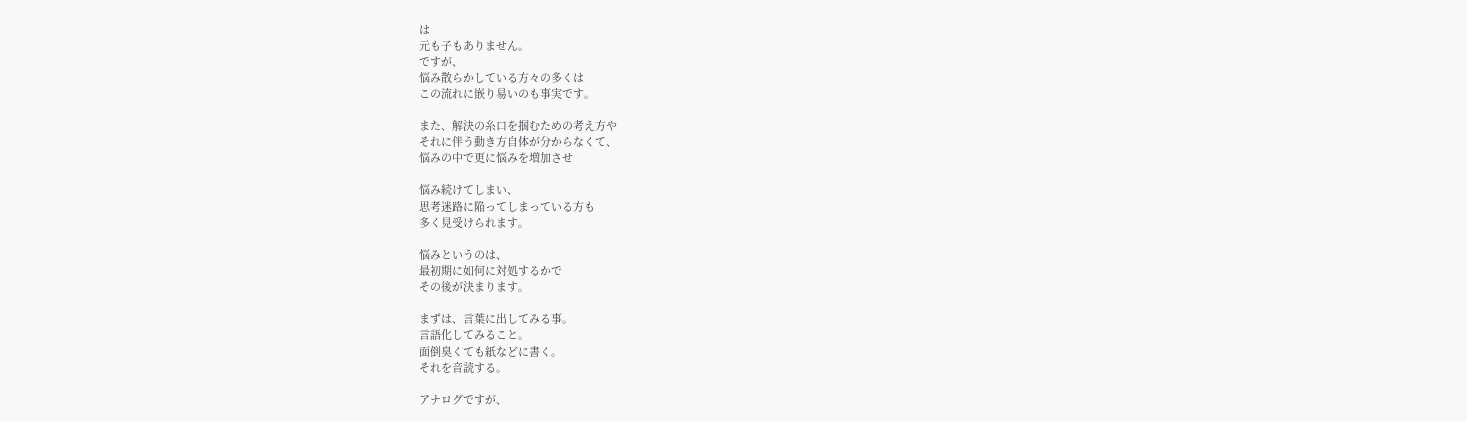は
元も子もありません。
ですが、
悩み散らかしている方々の多くは
この流れに嵌り易いのも事実です。

また、解決の糸口を掴むための考え方や
それに伴う動き方自体が分からなくて、
悩みの中で更に悩みを増加させ

悩み続けてしまい、
思考迷路に陥ってしまっている方も
多く見受けられます。

悩みというのは、
最初期に如何に対処するかで
その後が決まります。

まずは、言葉に出してみる事。
言語化してみること。
面倒臭くても紙などに書く。
それを音読する。

アナログですが、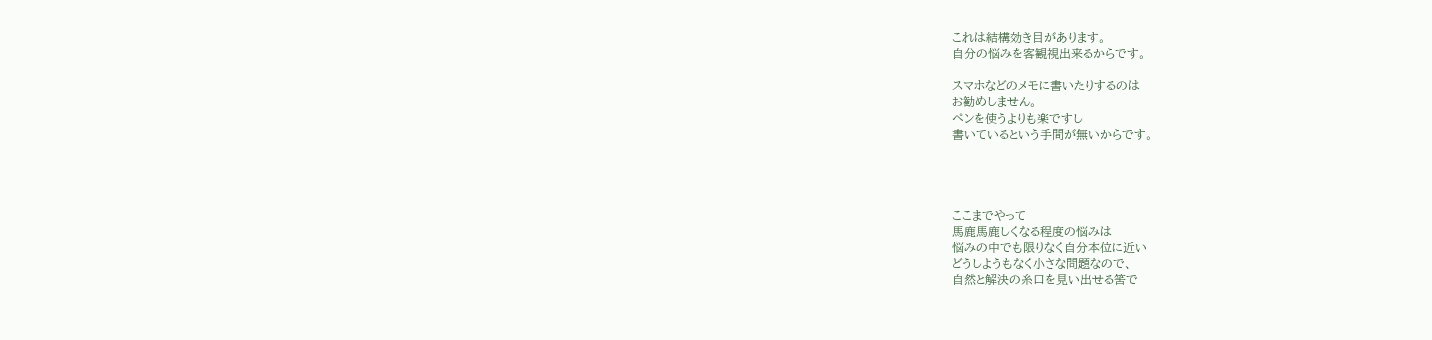これは結構効き目があります。
自分の悩みを客観視出来るからです。

スマホなどのメモに書いたりするのは
お勧めしません。
ペンを使うよりも楽ですし
書いているという手間が無いからです。




ここまでやって
馬鹿馬鹿しくなる程度の悩みは
悩みの中でも限りなく自分本位に近い
どうしようもなく小さな問題なので、
自然と解決の糸口を見い出せる筈で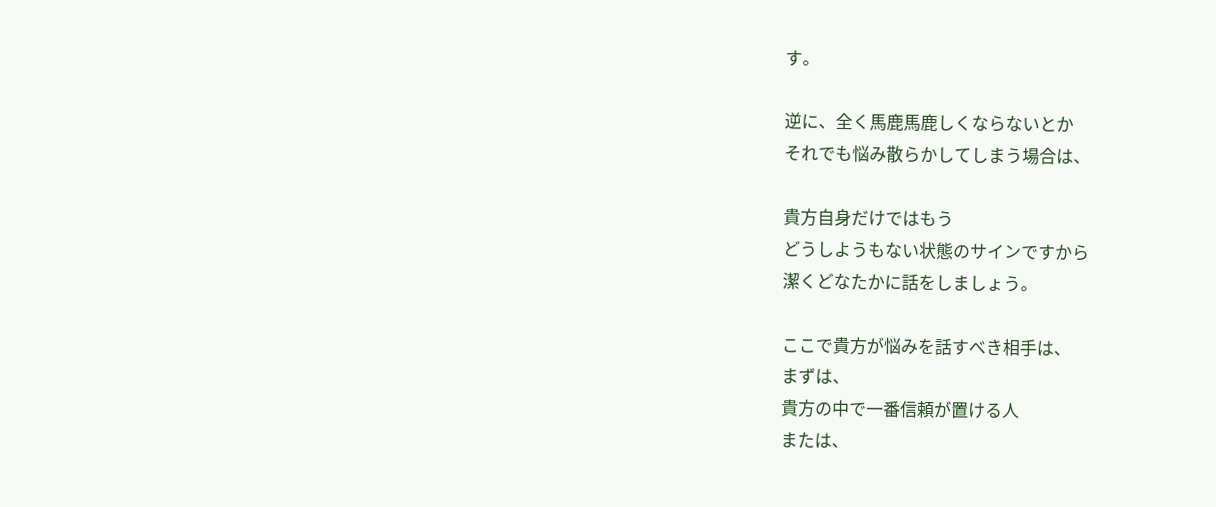す。

逆に、全く馬鹿馬鹿しくならないとか
それでも悩み散らかしてしまう場合は、

貴方自身だけではもう
どうしようもない状態のサインですから
潔くどなたかに話をしましょう。

ここで貴方が悩みを話すべき相手は、
まずは、
貴方の中で一番信頼が置ける人
または、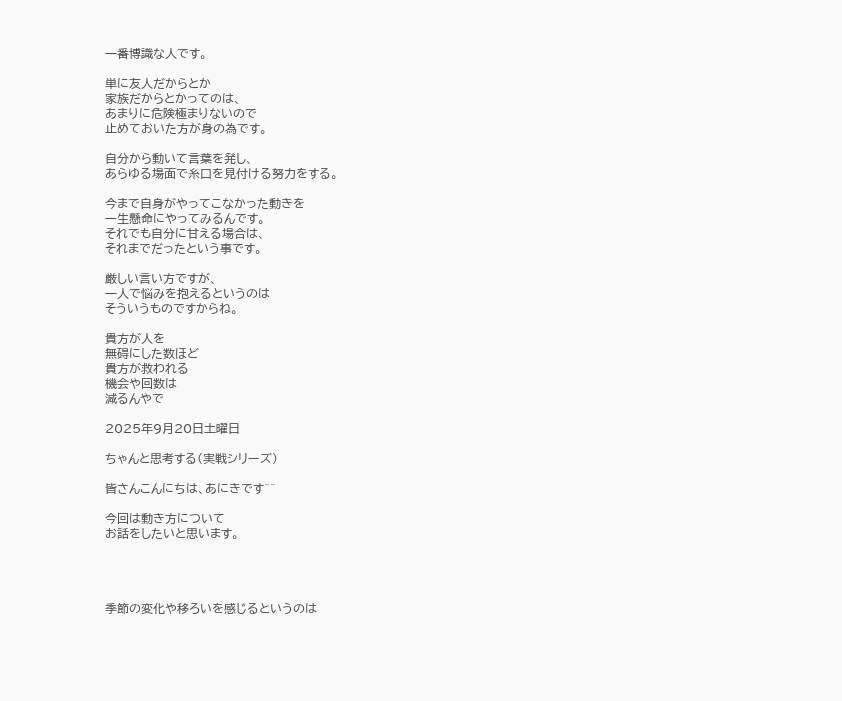一番博識な人です。

単に友人だからとか
家族だからとかってのは、
あまりに危険極まりないので
止めておいた方が身の為です。

自分から動いて言葉を発し、
あらゆる場面で糸口を見付ける努力をする。

今まで自身がやってこなかった動きを
一生懸命にやってみるんです。
それでも自分に甘える場合は、
それまでだったという事です。

厳しい言い方ですが、
一人で悩みを抱えるというのは
そういうものですからね。

貴方が人を
無碍にした数ほど
貴方が救われる
機会や回数は
減るんやで

2025年9月20日土曜日

ちゃんと思考する(実戦シリーズ)

皆さんこんにちは、あにきです^^

今回は動き方について
お話をしたいと思います。




季節の変化や移ろいを感じるというのは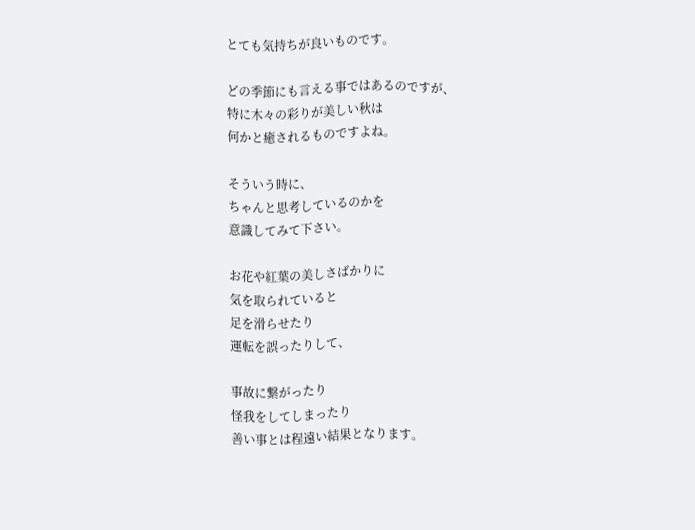とても気持ちが良いものです。

どの季節にも言える事ではあるのですが、
特に木々の彩りが美しい秋は
何かと癒されるものですよね。

そういう時に、
ちゃんと思考しているのかを
意識してみて下さい。

お花や紅葉の美しさばかりに
気を取られていると
足を滑らせたり
運転を誤ったりして、

事故に繋がったり
怪我をしてしまったり
善い事とは程遠い結果となります。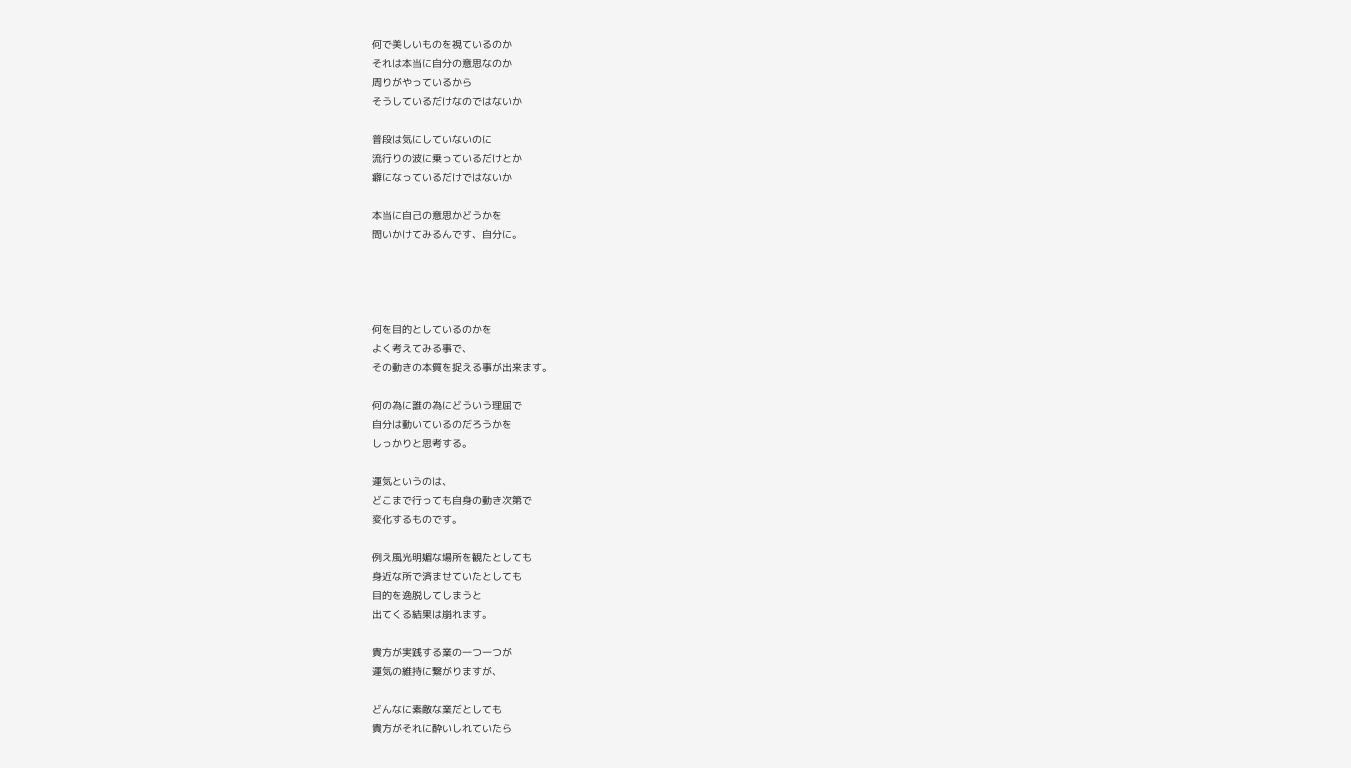何で美しいものを視ているのか
それは本当に自分の意思なのか
周りがやっているから
そうしているだけなのではないか

普段は気にしていないのに
流行りの波に乗っているだけとか
癖になっているだけではないか

本当に自己の意思かどうかを
問いかけてみるんです、自分に。




何を目的としているのかを
よく考えてみる事で、
その動きの本質を捉える事が出来ます。

何の為に誰の為にどういう理屈で
自分は動いているのだろうかを
しっかりと思考する。

運気というのは、
どこまで行っても自身の動き次第で
変化するものです。

例え風光明媚な場所を観たとしても
身近な所で済ませていたとしても
目的を逸脱してしまうと
出てくる結果は崩れます。

貴方が実践する業の一つ一つが
運気の維持に繋がりますが、

どんなに素敵な業だとしても
貴方がそれに酔いしれていたら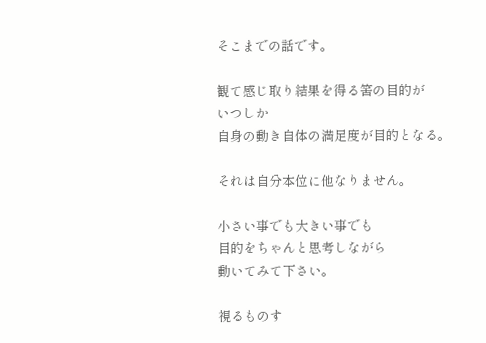そこまでの話です。

観て感じ取り結果を得る筈の目的が
いつしか
自身の動き自体の満足度が目的となる。

それは自分本位に他なりません。

小さい事でも大きい事でも
目的をちゃんと思考しながら
動いてみて下さい。

視るものす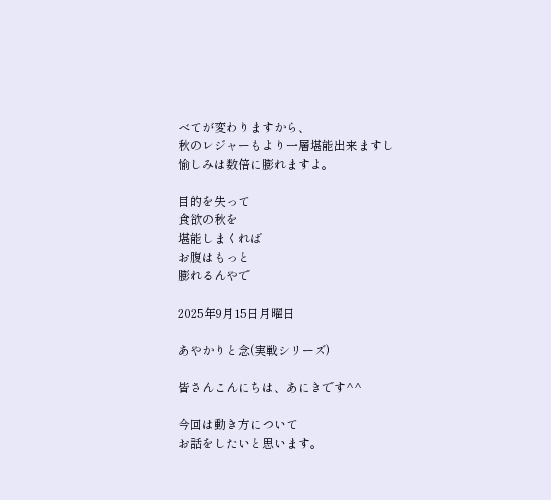べてが変わりますから、
秋のレジャーもより一層堪能出来ますし
愉しみは数倍に膨れますよ。

目的を失って
食欲の秋を
堪能しまくれば
お腹はもっと
膨れるんやで

2025年9月15日月曜日

あやかりと念(実戦シリーズ)

皆さんこんにちは、あにきです^^

今回は動き方について
お話をしたいと思います。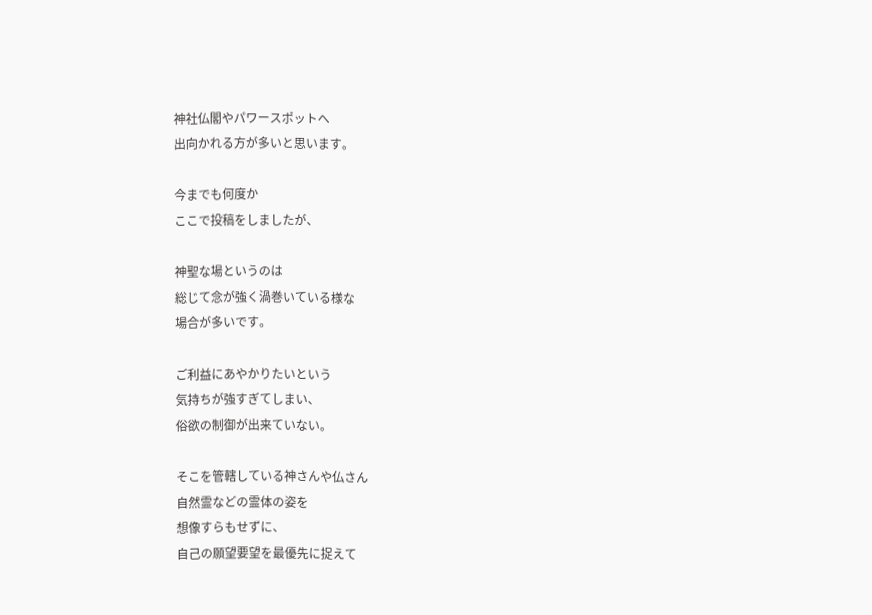神社仏閣やパワースポットへ
出向かれる方が多いと思います。

今までも何度か
ここで投稿をしましたが、

神聖な場というのは
総じて念が強く渦巻いている様な
場合が多いです。

ご利益にあやかりたいという
気持ちが強すぎてしまい、
俗欲の制御が出来ていない。

そこを管轄している神さんや仏さん
自然霊などの霊体の姿を
想像すらもせずに、
自己の願望要望を最優先に捉えて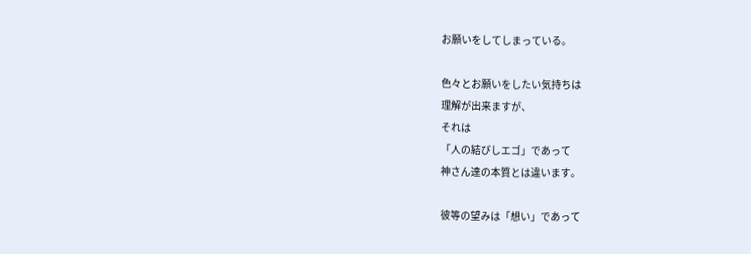お願いをしてしまっている。

色々とお願いをしたい気持ちは
理解が出来ますが、
それは
「人の結びしエゴ」であって
神さん達の本質とは違います。

彼等の望みは「想い」であって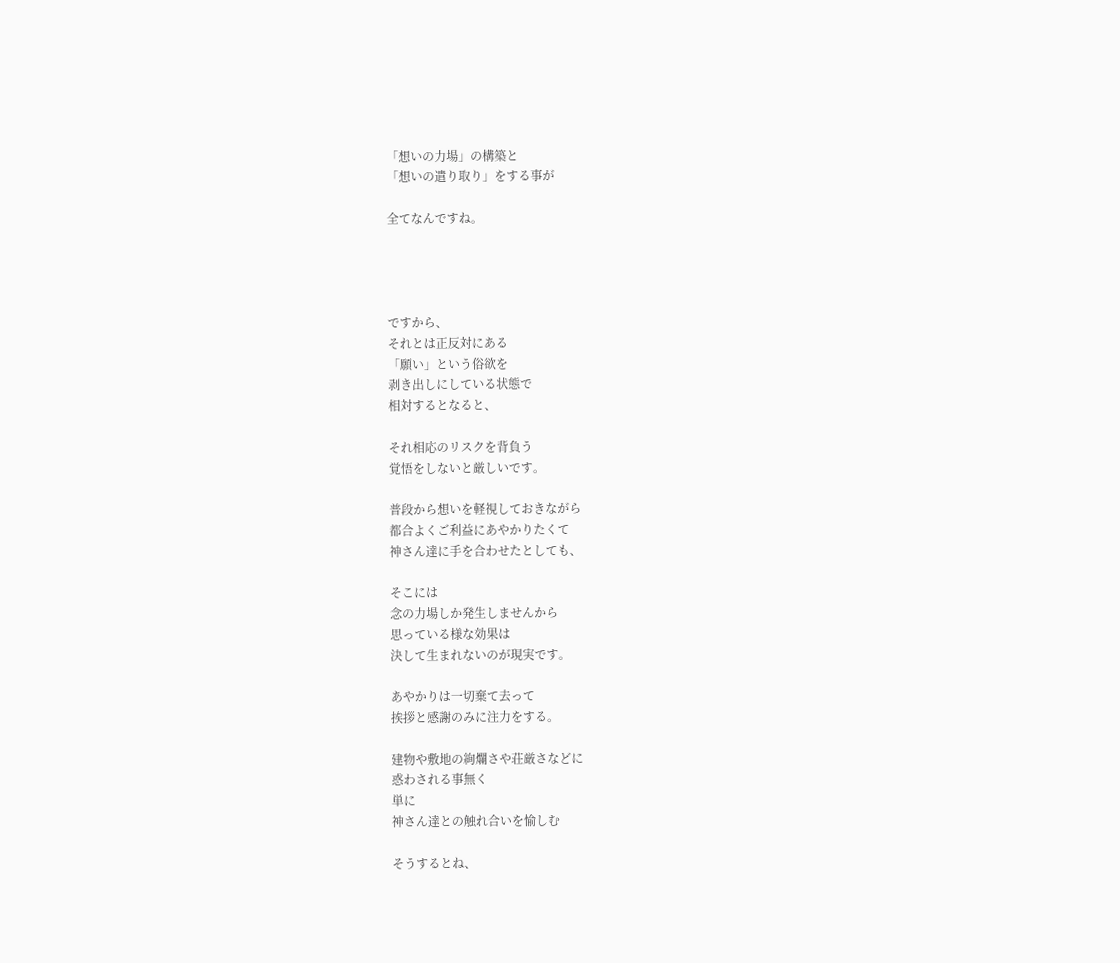「想いの力場」の構築と
「想いの遣り取り」をする事が

全てなんですね。




ですから、
それとは正反対にある
「願い」という俗欲を
剥き出しにしている状態で
相対するとなると、

それ相応のリスクを背負う
覚悟をしないと厳しいです。

普段から想いを軽視しておきながら
都合よくご利益にあやかりたくて
神さん達に手を合わせたとしても、

そこには
念の力場しか発生しませんから
思っている様な効果は
決して生まれないのが現実です。

あやかりは一切棄て去って
挨拶と感謝のみに注力をする。

建物や敷地の絢爛さや荘厳さなどに
惑わされる事無く
単に
神さん達との触れ合いを愉しむ

そうするとね、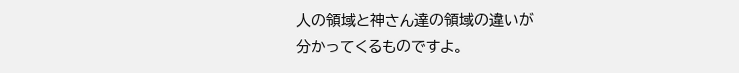人の領域と神さん達の領域の違いが
分かってくるものですよ。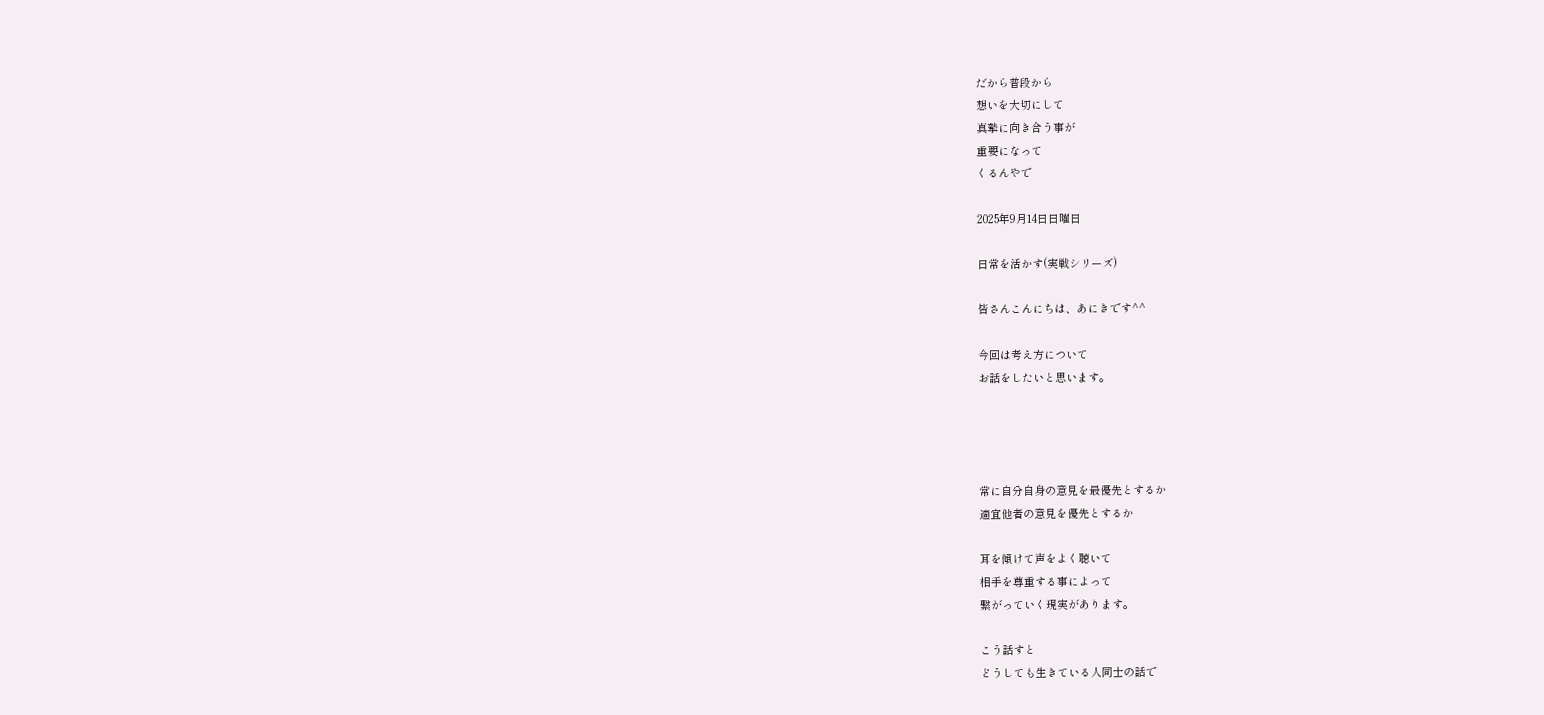だから普段から
想いを大切にして
真摯に向き合う事が
重要になって
くるんやで

2025年9月14日日曜日

日常を活かす(実戦シリーズ)

皆さんこんにちは、あにきです^^

今回は考え方について
お話をしたいと思います。




常に自分自身の意見を最優先とするか
適宜他者の意見を優先とするか

耳を傾けて声をよく聴いて
相手を尊重する事によって
繋がっていく現実があります。

こう話すと
どうしても生きている人同士の話で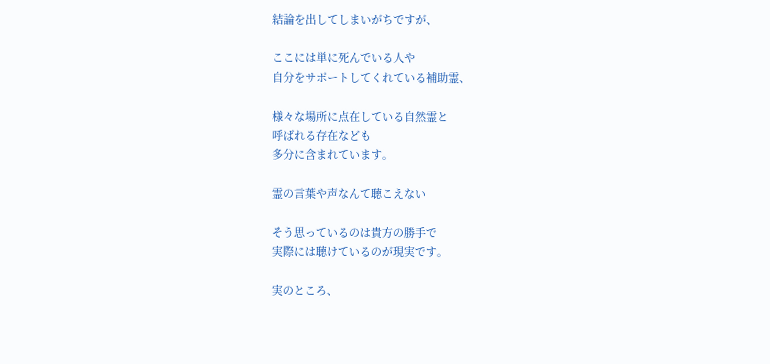結論を出してしまいがちですが、

ここには単に死んでいる人や
自分をサポートしてくれている補助霊、

様々な場所に点在している自然霊と
呼ばれる存在なども
多分に含まれています。

霊の言葉や声なんて聴こえない

そう思っているのは貴方の勝手で
実際には聴けているのが現実です。

実のところ、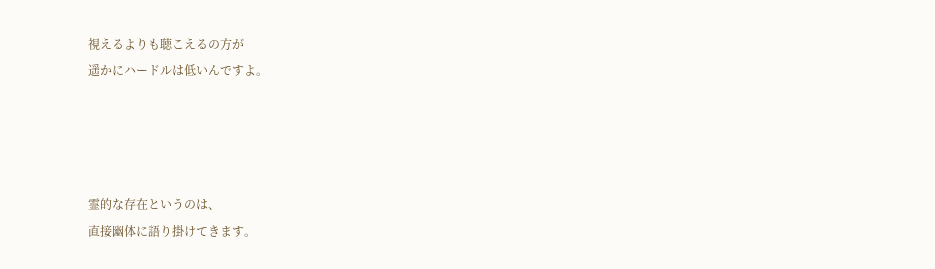視えるよりも聴こえるの方が
遥かにハードルは低いんですよ。




霊的な存在というのは、
直接幽体に語り掛けてきます。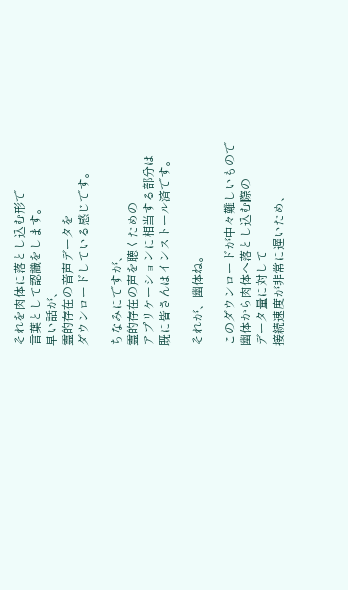それを肉体に落とし込む形で
言葉として認識をします。
早い話が、
霊的存在の音声データを
ダウンロードしている感じです。

ちなみにですが、
霊的存在の声を聴くための
アプリケーションに相当する部分は
既に皆さんはインストール済です。

それが、幽体ね。

このダウンロードが中々難しいもので
幽体から肉体へ落とし込む際の
データ量に対して
接続速度が非常に遅いため、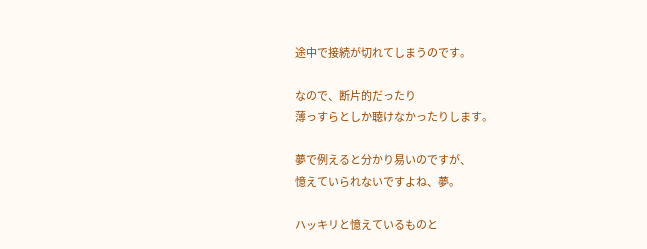途中で接続が切れてしまうのです。

なので、断片的だったり
薄っすらとしか聴けなかったりします。

夢で例えると分かり易いのですが、
憶えていられないですよね、夢。

ハッキリと憶えているものと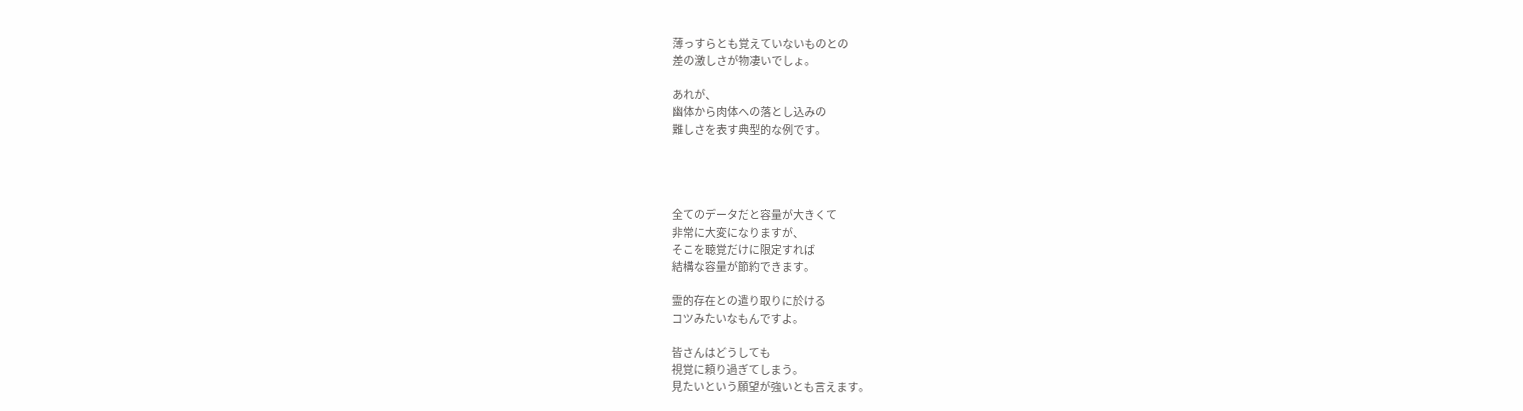薄っすらとも覚えていないものとの
差の激しさが物凄いでしょ。

あれが、
幽体から肉体への落とし込みの
難しさを表す典型的な例です。




全てのデータだと容量が大きくて
非常に大変になりますが、
そこを聴覚だけに限定すれば
結構な容量が節約できます。

霊的存在との遣り取りに於ける
コツみたいなもんですよ。

皆さんはどうしても
視覚に頼り過ぎてしまう。
見たいという願望が強いとも言えます。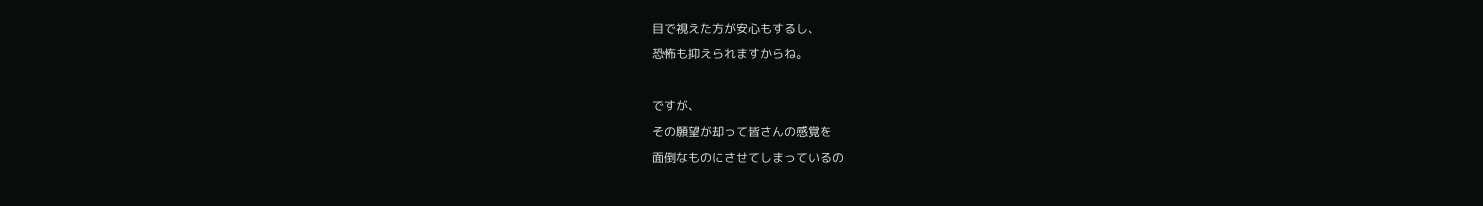目で視えた方が安心もするし、
恐怖も抑えられますからね。

ですが、
その願望が却って皆さんの感覚を
面倒なものにさせてしまっているの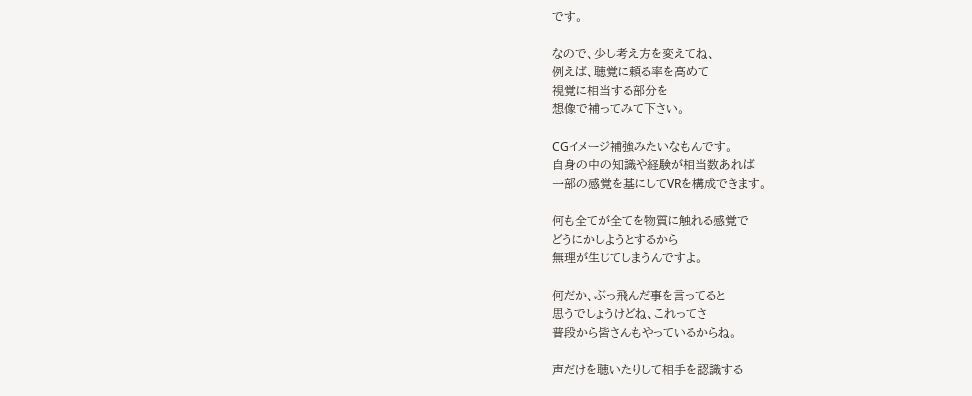です。

なので、少し考え方を変えてね、
例えば、聴覚に頼る率を高めて
視覚に相当する部分を
想像で補ってみて下さい。

CGイメージ補強みたいなもんです。
自身の中の知識や経験が相当数あれば
一部の感覚を基にしてVRを構成できます。

何も全てが全てを物質に触れる感覚で
どうにかしようとするから
無理が生じてしまうんですよ。

何だか、ぶっ飛んだ事を言ってると
思うでしょうけどね、これってさ
普段から皆さんもやっているからね。

声だけを聴いたりして相手を認識する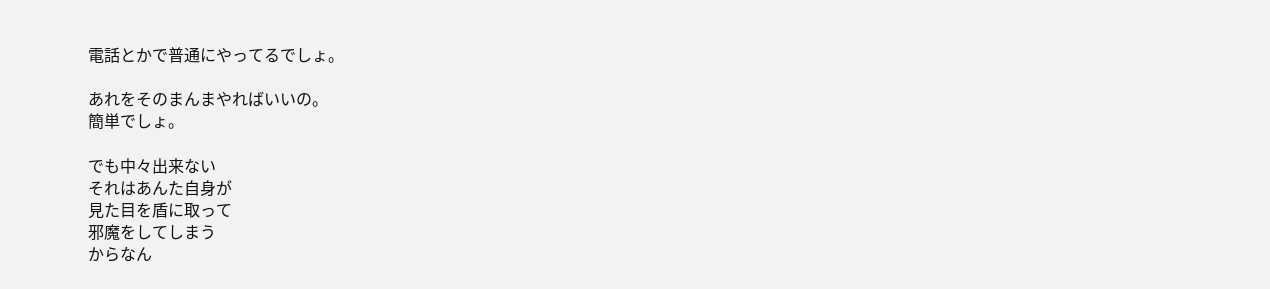電話とかで普通にやってるでしょ。

あれをそのまんまやればいいの。
簡単でしょ。

でも中々出来ない
それはあんた自身が
見た目を盾に取って
邪魔をしてしまう
からなん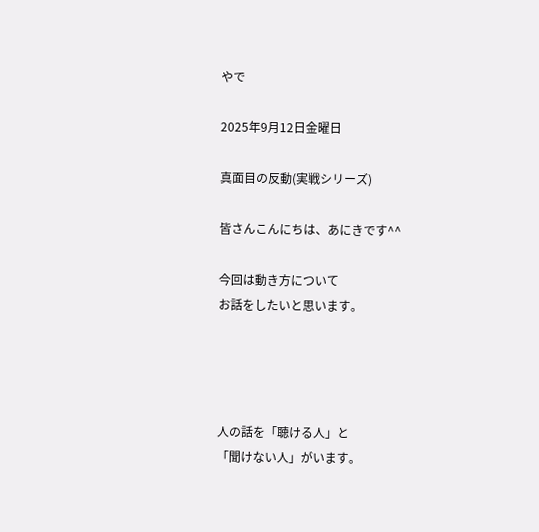やで

2025年9月12日金曜日

真面目の反動(実戦シリーズ)

皆さんこんにちは、あにきです^^

今回は動き方について
お話をしたいと思います。




人の話を「聴ける人」と
「聞けない人」がいます。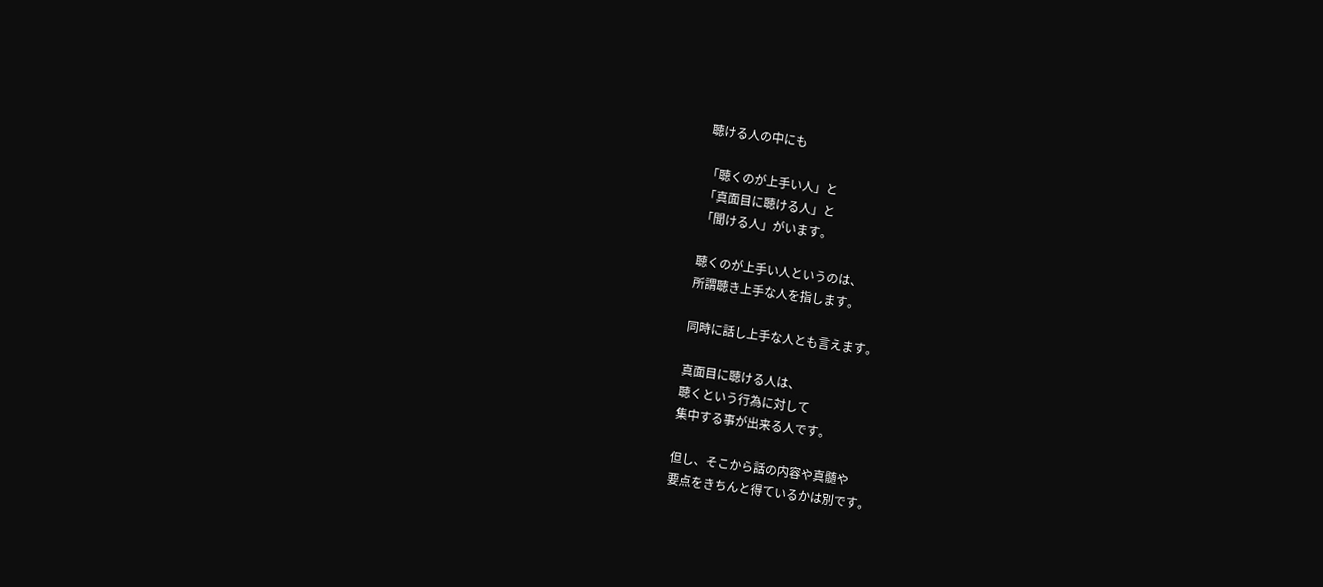聴ける人の中にも

「聴くのが上手い人」と
「真面目に聴ける人」と
「聞ける人」がいます。

聴くのが上手い人というのは、
所謂聴き上手な人を指します。

同時に話し上手な人とも言えます。

真面目に聴ける人は、
聴くという行為に対して
集中する事が出来る人です。

但し、そこから話の内容や真髄や
要点をきちんと得ているかは別です。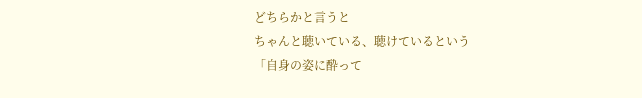どちらかと言うと
ちゃんと聴いている、聴けているという
「自身の姿に酔って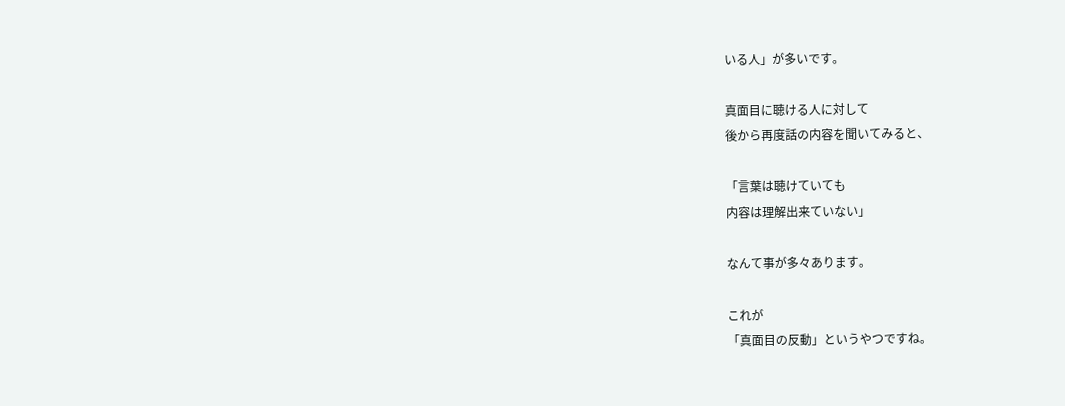いる人」が多いです。

真面目に聴ける人に対して
後から再度話の内容を聞いてみると、

「言葉は聴けていても
内容は理解出来ていない」

なんて事が多々あります。

これが
「真面目の反動」というやつですね。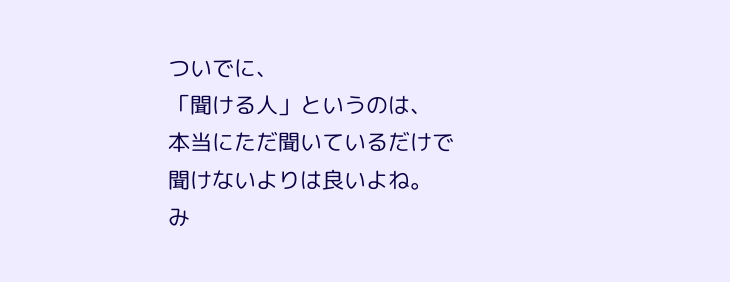ついでに、
「聞ける人」というのは、
本当にただ聞いているだけで
聞けないよりは良いよね。
み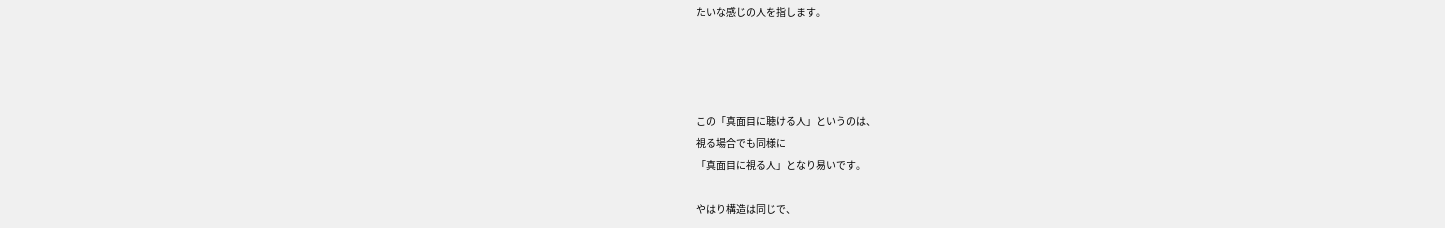たいな感じの人を指します。




この「真面目に聴ける人」というのは、
視る場合でも同様に
「真面目に視る人」となり易いです。

やはり構造は同じで、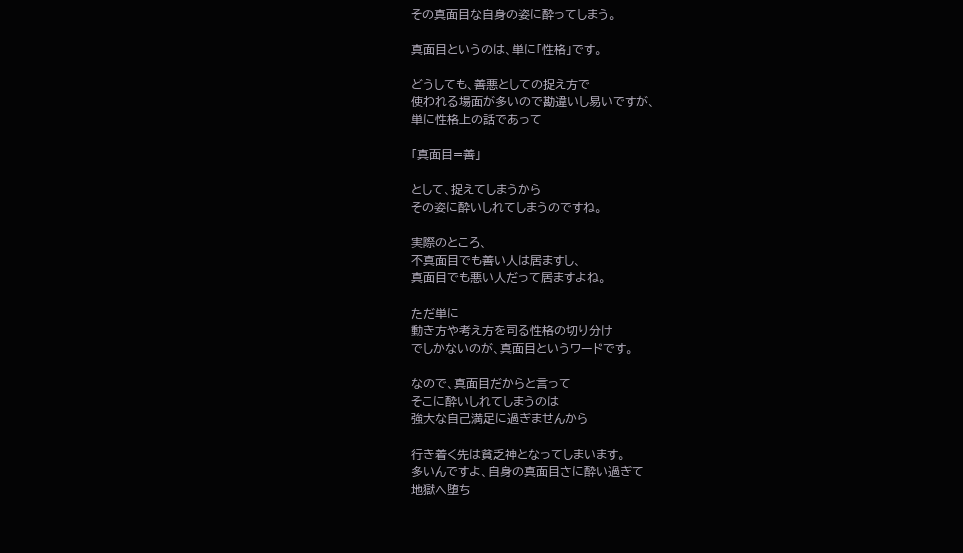その真面目な自身の姿に酔ってしまう。

真面目というのは、単に「性格」です。

どうしても、善悪としての捉え方で
使われる場面が多いので勘違いし易いですが、
単に性格上の話であって

「真面目=善」

として、捉えてしまうから
その姿に酔いしれてしまうのですね。

実際のところ、
不真面目でも善い人は居ますし、
真面目でも悪い人だって居ますよね。

ただ単に
動き方や考え方を司る性格の切り分け
でしかないのが、真面目というワードです。

なので、真面目だからと言って
そこに酔いしれてしまうのは
強大な自己満足に過ぎませんから

行き着く先は貧乏神となってしまいます。
多いんですよ、自身の真面目さに酔い過ぎて
地獄へ堕ち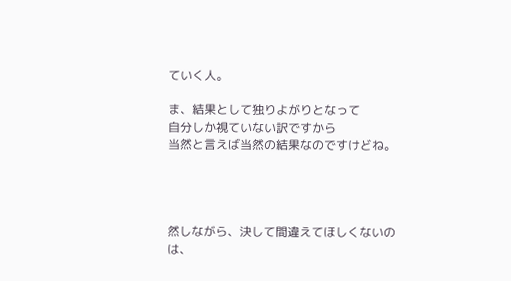ていく人。

ま、結果として独りよがりとなって
自分しか視ていない訳ですから
当然と言えば当然の結果なのですけどね。




然しながら、決して間違えてほしくないのは、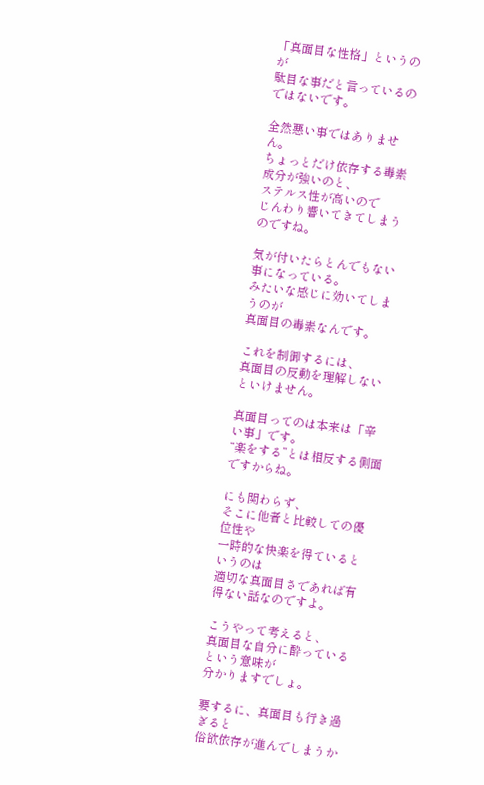「真面目な性格」というのが
駄目な事だと言っているのではないです。

全然悪い事ではありません。
ちょっとだけ依存する毒素成分が強いのと、
ステルス性が高いので
じんわり響いてきてしまうのですね。

気が付いたらとんでもない事になっている。
みたいな感じに効いてしまうのが
真面目の毒素なんです。

これを制御するには、
真面目の反動を理解しないといけません。

真面目ってのは本来は「辛い事」です。
“楽をする”とは相反する側面ですからね。

にも関わらず、
そこに他者と比較しての優位性や
一時的な快楽を得ているというのは
適切な真面目さであれば有得ない話なのですよ。

こうやって考えると、
真面目な自分に酔っているという意味が
分かりますでしょ。

要するに、真面目も行き過ぎると
俗欲依存が進んでしまうか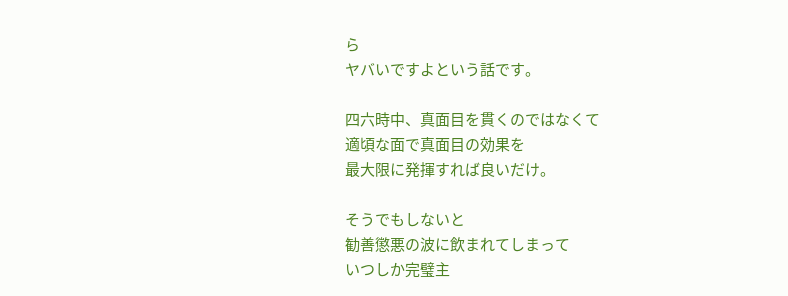ら
ヤバいですよという話です。

四六時中、真面目を貫くのではなくて
適頃な面で真面目の効果を
最大限に発揮すれば良いだけ。

そうでもしないと
勧善懲悪の波に飲まれてしまって
いつしか完璧主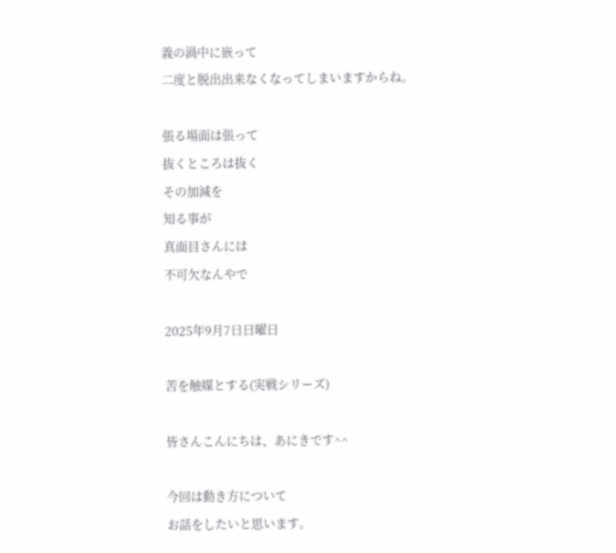義の渦中に嵌って
二度と脱出出来なくなってしまいますからね。

張る場面は張って
抜くところは抜く
その加減を
知る事が
真面目さんには
不可欠なんやで

2025年9月7日日曜日

苦を触媒とする(実戦シリーズ)

皆さんこんにちは、あにきです^^

今回は動き方について
お話をしたいと思います。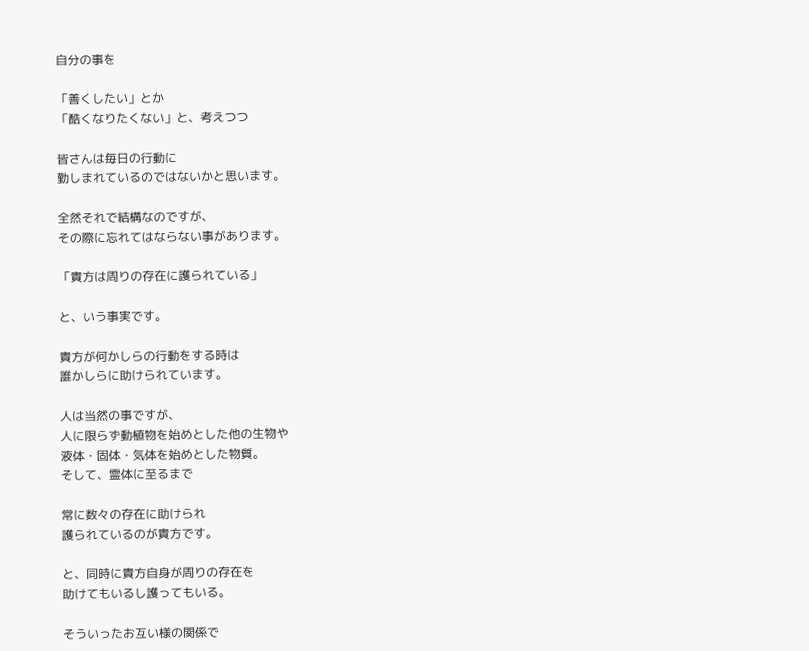自分の事を

「善くしたい」とか
「酷くなりたくない」と、考えつつ

皆さんは毎日の行動に
勤しまれているのではないかと思います。

全然それで結構なのですが、
その際に忘れてはならない事があります。

「貴方は周りの存在に護られている」

と、いう事実です。

貴方が何かしらの行動をする時は
誰かしらに助けられています。

人は当然の事ですが、
人に限らず動植物を始めとした他の生物や
液体・固体・気体を始めとした物質。
そして、霊体に至るまで

常に数々の存在に助けられ
護られているのが貴方です。

と、同時に貴方自身が周りの存在を
助けてもいるし護ってもいる。

そういったお互い様の関係で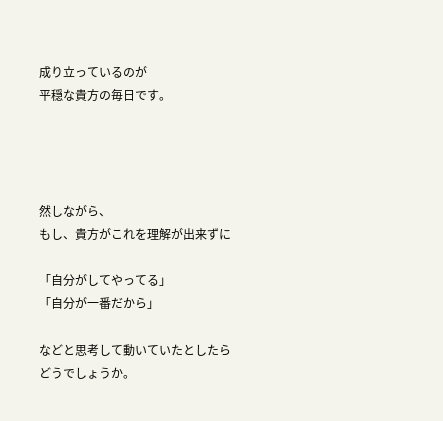成り立っているのが
平穏な貴方の毎日です。




然しながら、
もし、貴方がこれを理解が出来ずに

「自分がしてやってる」
「自分が一番だから」

などと思考して動いていたとしたら
どうでしょうか。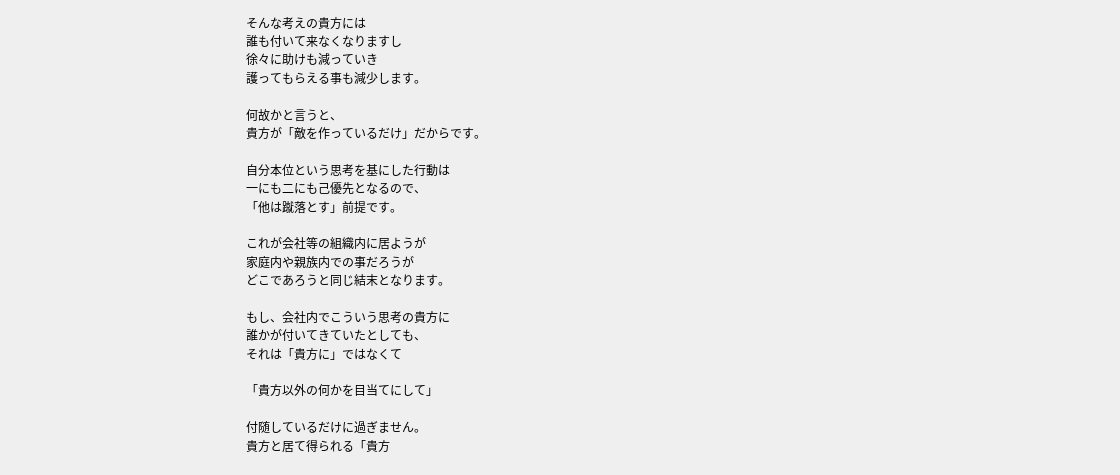そんな考えの貴方には
誰も付いて来なくなりますし
徐々に助けも減っていき
護ってもらえる事も減少します。

何故かと言うと、
貴方が「敵を作っているだけ」だからです。

自分本位という思考を基にした行動は
一にも二にも己優先となるので、
「他は蹴落とす」前提です。

これが会社等の組織内に居ようが
家庭内や親族内での事だろうが
どこであろうと同じ結末となります。

もし、会社内でこういう思考の貴方に
誰かが付いてきていたとしても、
それは「貴方に」ではなくて

「貴方以外の何かを目当てにして」

付随しているだけに過ぎません。
貴方と居て得られる「貴方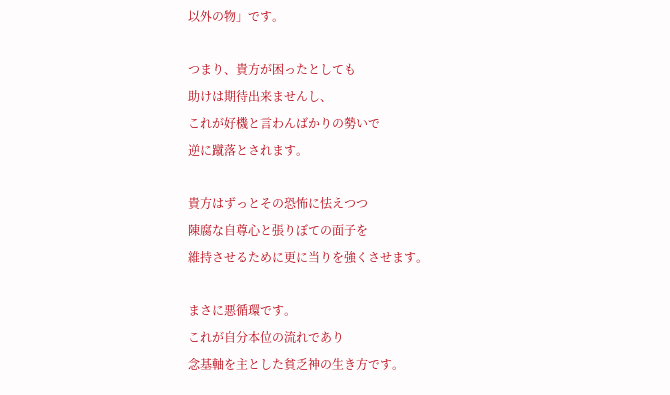以外の物」です。

つまり、貴方が困ったとしても
助けは期待出来ませんし、
これが好機と言わんばかりの勢いで
逆に蹴落とされます。

貴方はずっとその恐怖に怯えつつ
陳腐な自尊心と張りぼての面子を
維持させるために更に当りを強くさせます。

まさに悪循環です。
これが自分本位の流れであり
念基軸を主とした貧乏神の生き方です。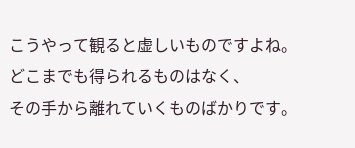こうやって観ると虚しいものですよね。
どこまでも得られるものはなく、
その手から離れていくものばかりです。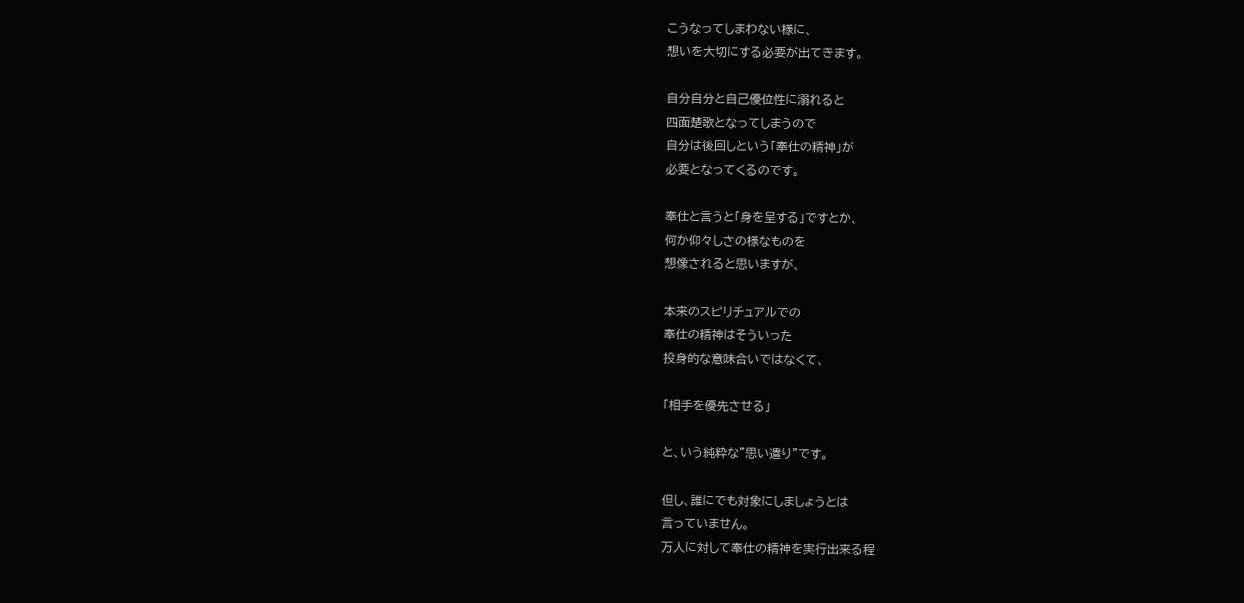こうなってしまわない様に、
想いを大切にする必要が出てきます。

自分自分と自己優位性に溺れると
四面楚歌となってしまうので
自分は後回しという「奉仕の精神」が
必要となってくるのです。

奉仕と言うと「身を呈する」ですとか、
何か仰々しさの様なものを
想像されると思いますが、

本来のスピリチュアルでの
奉仕の精神はそういった
投身的な意味合いではなくて、

「相手を優先させる」

と、いう純粋な"思い遣り"です。

但し、誰にでも対象にしましょうとは
言っていません。
万人に対して奉仕の精神を実行出来る程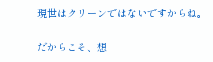現世はクリーンではないですからね。

だからこそ、想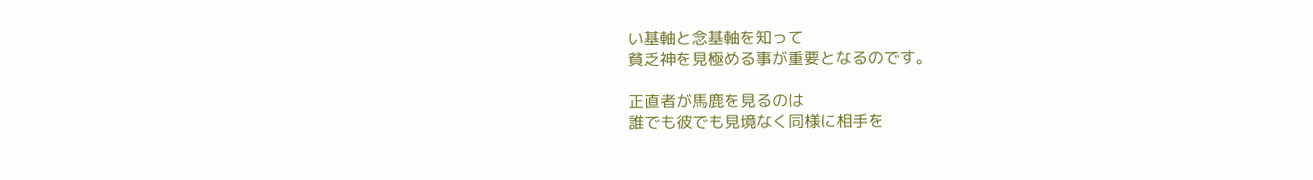い基軸と念基軸を知って
貧乏神を見極める事が重要となるのです。

正直者が馬鹿を見るのは
誰でも彼でも見境なく同様に相手を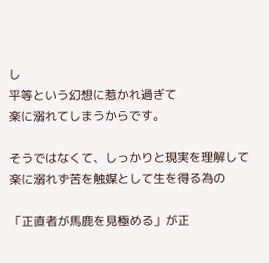し
平等という幻想に惹かれ過ぎて
楽に溺れてしまうからです。

そうではなくて、しっかりと現実を理解して
楽に溺れず苦を触媒として生を得る為の

「正直者が馬鹿を見極める」が正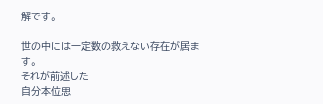解です。

世の中には一定数の救えない存在が居ます。
それが前述した
自分本位思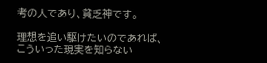考の人であり、貧乏神です。

理想を追い駆けたいのであれば、
こういった現実を知らない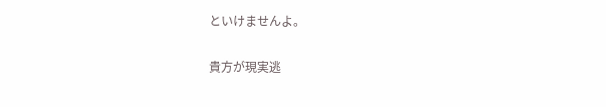といけませんよ。

貴方が現実逃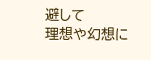避して
理想や幻想に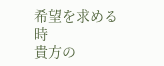希望を求める時
貴方の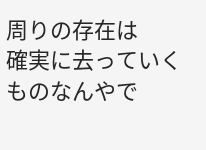周りの存在は
確実に去っていく
ものなんやで